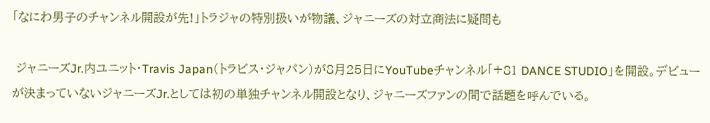「なにわ男子のチャンネル開設が先!」トラジャの特別扱いが物議、ジャニーズの対立商法に疑問も

 ジャニーズJr.内ユニット・Travis Japan(トラビス・ジャパン)が8月25日にYouTubeチャンネル「+81 DANCE STUDIO」を開設。デビューが決まっていないジャニーズJr.としては初の単独チャンネル開設となり、ジャニーズファンの間で話題を呼んでいる。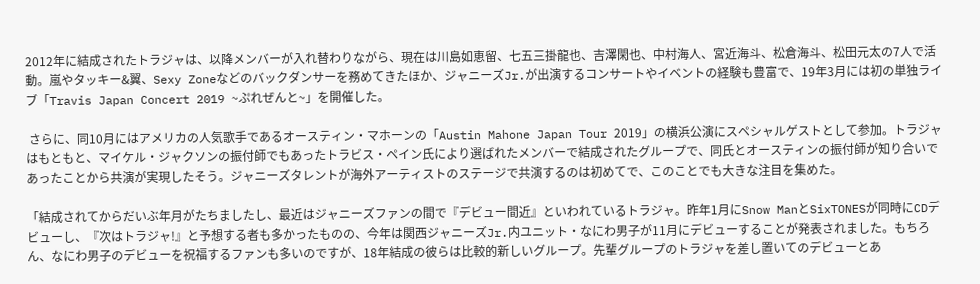2012年に結成されたトラジャは、以降メンバーが入れ替わりながら、現在は川島如恵留、七五三掛龍也、吉澤閑也、中村海人、宮近海斗、松倉海斗、松田元太の7人で活動。嵐やタッキー&翼、Sexy Zoneなどのバックダンサーを務めてきたほか、ジャニーズJr.が出演するコンサートやイベントの経験も豊富で、19年3月には初の単独ライブ「Travis Japan Concert 2019 ~ぷれぜんと~」を開催した。

 さらに、同10月にはアメリカの人気歌手であるオースティン・マホーンの「Austin Mahone Japan Tour 2019」の横浜公演にスペシャルゲストとして参加。トラジャはもともと、マイケル・ジャクソンの振付師でもあったトラビス・ペイン氏により選ばれたメンバーで結成されたグループで、同氏とオースティンの振付師が知り合いであったことから共演が実現したそう。ジャニーズタレントが海外アーティストのステージで共演するのは初めてで、このことでも大きな注目を集めた。

「結成されてからだいぶ年月がたちましたし、最近はジャニーズファンの間で『デビュー間近』といわれているトラジャ。昨年1月にSnow ManとSixTONESが同時にCDデビューし、『次はトラジャ!』と予想する者も多かったものの、今年は関西ジャニーズJr.内ユニット・なにわ男子が11月にデビューすることが発表されました。もちろん、なにわ男子のデビューを祝福するファンも多いのですが、18年結成の彼らは比較的新しいグループ。先輩グループのトラジャを差し置いてのデビューとあ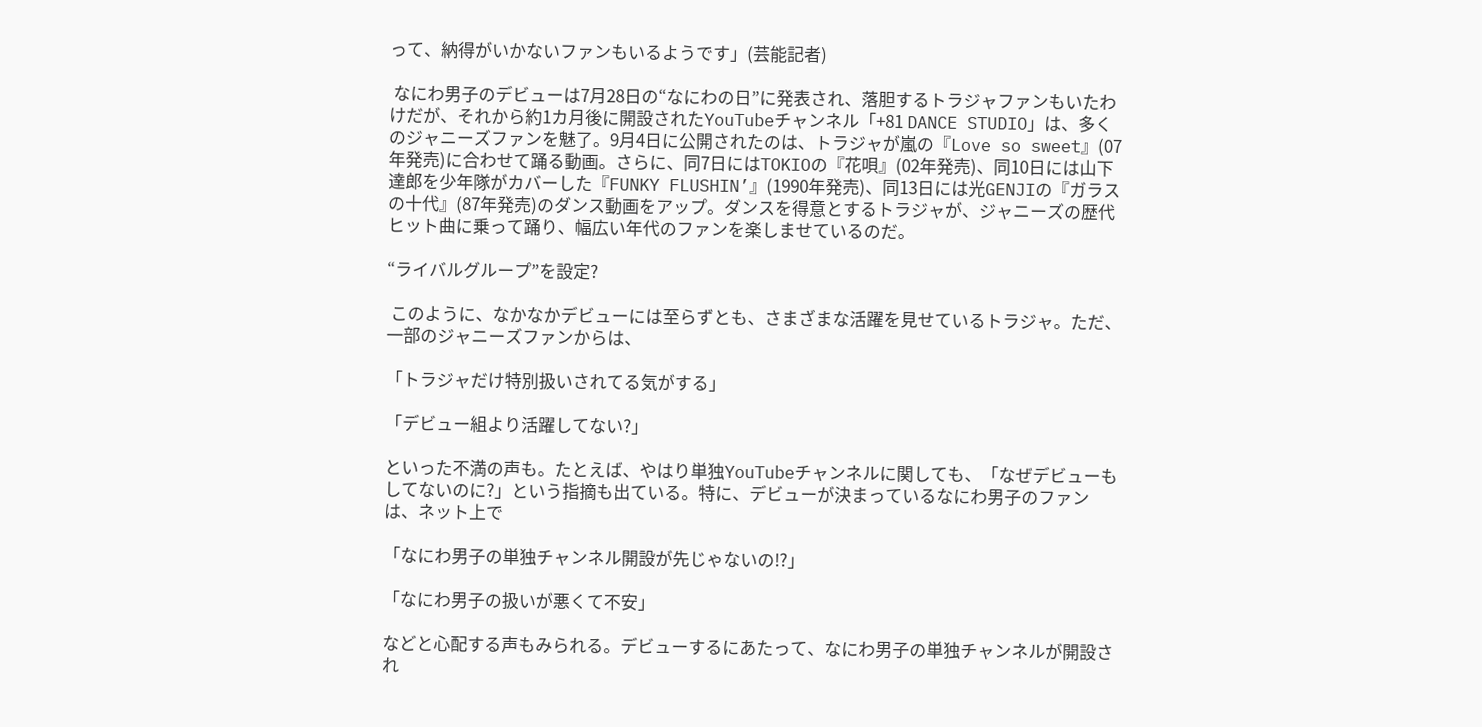って、納得がいかないファンもいるようです」(芸能記者)

 なにわ男子のデビューは7月28日の“なにわの日”に発表され、落胆するトラジャファンもいたわけだが、それから約1カ月後に開設されたYouTubeチャンネル「+81 DANCE STUDIO」は、多くのジャニーズファンを魅了。9月4日に公開されたのは、トラジャが嵐の『Love so sweet』(07年発売)に合わせて踊る動画。さらに、同7日にはTOKIOの『花唄』(02年発売)、同10日には山下達郎を少年隊がカバーした『FUNKY FLUSHIN’』(1990年発売)、同13日には光GENJIの『ガラスの十代』(87年発売)のダンス動画をアップ。ダンスを得意とするトラジャが、ジャニーズの歴代ヒット曲に乗って踊り、幅広い年代のファンを楽しませているのだ。

“ライバルグループ”を設定?

 このように、なかなかデビューには至らずとも、さまざまな活躍を見せているトラジャ。ただ、一部のジャニーズファンからは、

「トラジャだけ特別扱いされてる気がする」

「デビュー組より活躍してない?」

といった不満の声も。たとえば、やはり単独YouTubeチャンネルに関しても、「なぜデビューもしてないのに?」という指摘も出ている。特に、デビューが決まっているなにわ男子のファンは、ネット上で

「なにわ男子の単独チャンネル開設が先じゃないの!?」

「なにわ男子の扱いが悪くて不安」

などと心配する声もみられる。デビューするにあたって、なにわ男子の単独チャンネルが開設され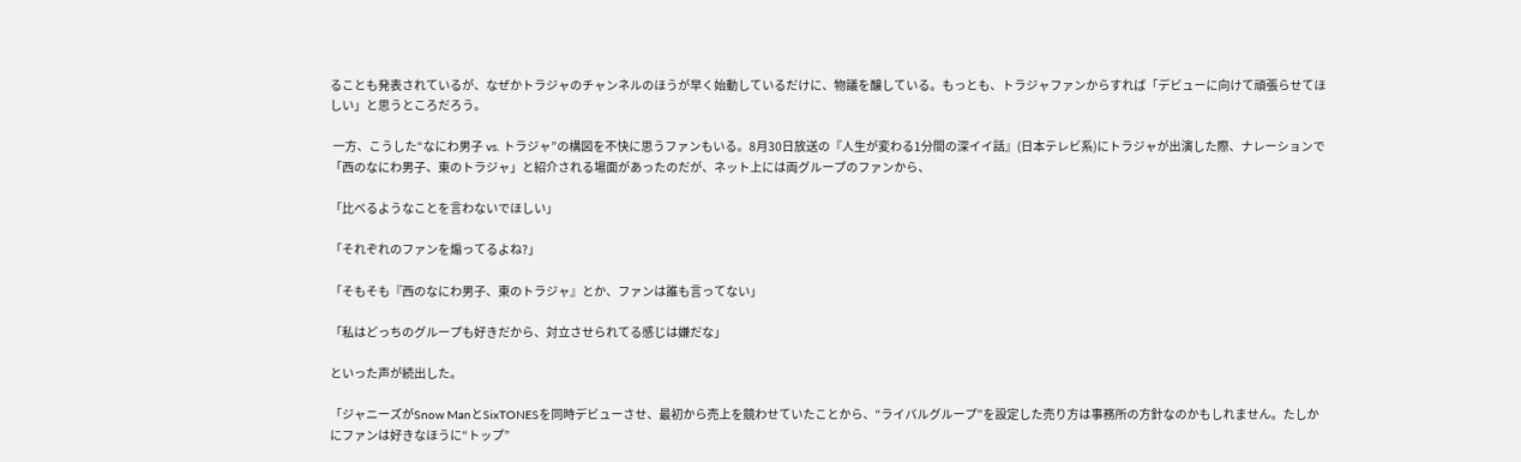ることも発表されているが、なぜかトラジャのチャンネルのほうが早く始動しているだけに、物議を醸している。もっとも、トラジャファンからすれば「デビューに向けて頑張らせてほしい」と思うところだろう。

 一方、こうした“なにわ男子 vs. トラジャ”の構図を不快に思うファンもいる。8月30日放送の『人生が変わる1分間の深イイ話』(日本テレビ系)にトラジャが出演した際、ナレーションで「西のなにわ男子、東のトラジャ」と紹介される場面があったのだが、ネット上には両グループのファンから、

「比べるようなことを言わないでほしい」

「それぞれのファンを煽ってるよね?」

「そもそも『西のなにわ男子、東のトラジャ』とか、ファンは誰も言ってない」

「私はどっちのグループも好きだから、対立させられてる感じは嫌だな」

といった声が続出した。

「ジャニーズがSnow ManとSixTONESを同時デビューさせ、最初から売上を競わせていたことから、“ライバルグループ”を設定した売り方は事務所の方針なのかもしれません。たしかにファンは好きなほうに“トップ”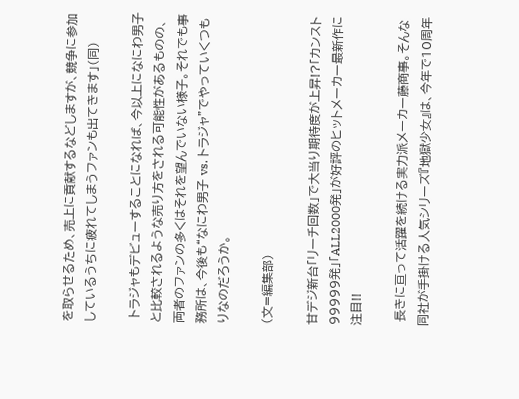を取らせるため、売上に貢献するなどしますが、競争に参加しているうちに疲れてしまうファンも出てきます」(同)

 トラジャもデビューすることになれば、今以上になにわ男子と比較されるような売り方をされる可能性があるものの、両者のファンの多くはそれを望んでいない様子。それでも事務所は、今後も“なにわ男子 vs. トラジャ”でやっていくつもりなのだろうか。

(文=編集部)

甘デジ新台「リーチ回数」で大当り期待度が上昇!?「カンスト99999発」「ALL2000発」が好評のヒットメーカー最新作に注目!!

 長きに亘って活躍を続ける実力派メーカー藤商事。そんな同社が手掛ける人気シリーズ『地獄少女』は、今年で10周年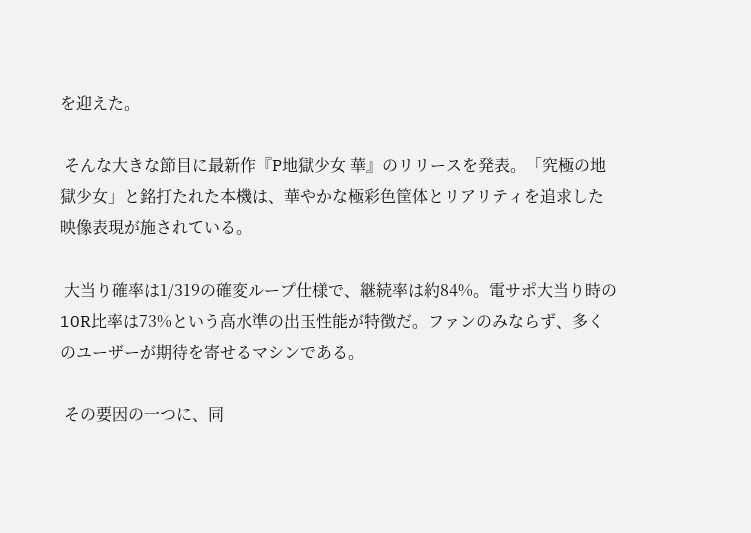を迎えた。

 そんな大きな節目に最新作『P地獄少女 華』のリリースを発表。「究極の地獄少女」と銘打たれた本機は、華やかな極彩色筐体とリアリティを追求した映像表現が施されている。

 大当り確率は1/319の確変ループ仕様で、継続率は約84%。電サポ大当り時の10R比率は73%という高水準の出玉性能が特徴だ。ファンのみならず、多くのユーザーが期待を寄せるマシンである。

 その要因の一つに、同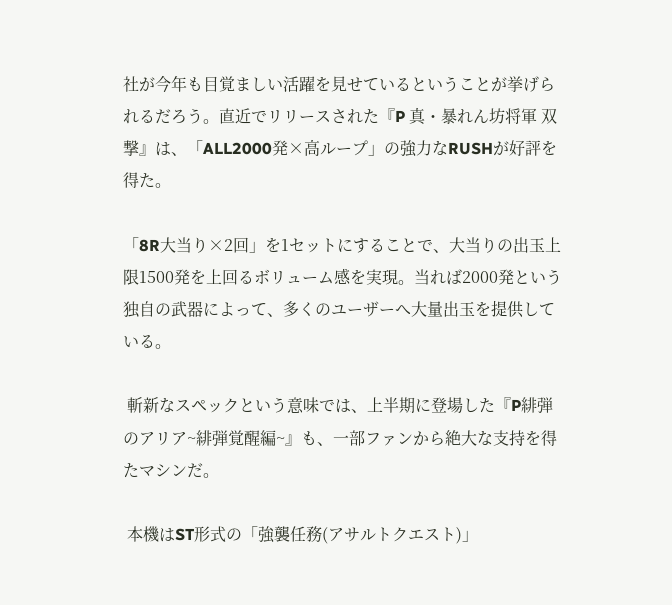社が今年も目覚ましい活躍を見せているということが挙げられるだろう。直近でリリースされた『P 真・暴れん坊将軍 双撃』は、「ALL2000発×高ループ」の強力なRUSHが好評を得た。

「8R大当り×2回」を1セットにすることで、大当りの出玉上限1500発を上回るボリューム感を実現。当れば2000発という独自の武器によって、多くのユーザーへ大量出玉を提供している。

 斬新なスペックという意味では、上半期に登場した『P緋弾のアリア~緋弾覚醒編~』も、一部ファンから絶大な支持を得たマシンだ。

 本機はST形式の「強襲任務(アサルトクエスト)」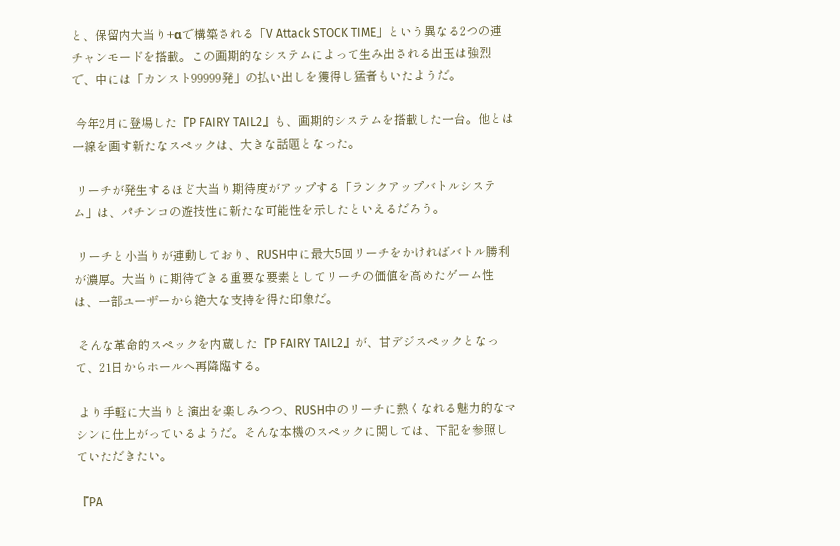と、保留内大当り+αで構築される「V Attack STOCK TIME」という異なる2つの連チャンモードを搭載。この画期的なシステムによって生み出される出玉は強烈で、中には「カンスト99999発」の払い出しを獲得し猛者もいたようだ。

 今年2月に登場した『P FAIRY TAIL2』も、画期的システムを搭載した一台。他とは一線を画す新たなスペックは、大きな話題となった。

 リーチが発生するほど大当り期待度がアップする「ランクアップバトルシステム」は、パチンコの遊技性に新たな可能性を示したといえるだろう。

 リーチと小当りが連動しており、RUSH中に最大5回リーチをかければバトル勝利が濃厚。大当りに期待できる重要な要素としてリーチの価値を高めたゲーム性は、一部ユーザーから絶大な支持を得た印象だ。

 そんな革命的スペックを内蔵した『P FAIRY TAIL2』が、甘デジスペックとなって、21日からホールへ再降臨する。

 より手軽に大当りと演出を楽しみつつ、RUSH中のリーチに熱くなれる魅力的なマシンに仕上がっているようだ。そんな本機のスペックに関しては、下記を参照していただきたい。

『PA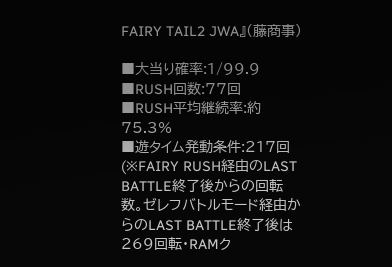FAIRY TAIL2 JWA』(藤商事)

■大当り確率:1/99.9
■RUSH回数:77回
■RUSH平均継続率:約75.3%
■遊タイム発動条件:217回(※FAIRY RUSH経由のLAST BATTLE終了後からの回転数。ゼレフバトルモード経由からのLAST BATTLE終了後は269回転・RAMク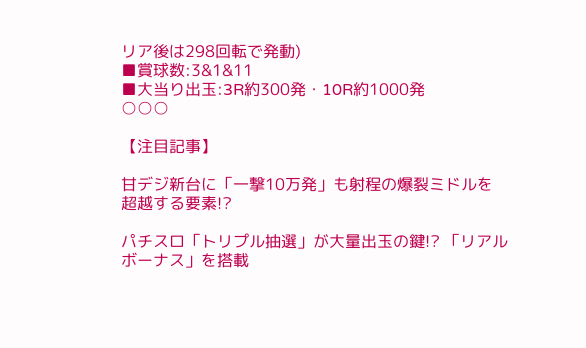リア後は298回転で発動)
■賞球数:3&1&11
■大当り出玉:3R約300発・10R約1000発
○○○

【注目記事】

甘デジ新台に「一撃10万発」も射程の爆裂ミドルを超越する要素!?

パチスロ「トリプル抽選」が大量出玉の鍵!? 「リアルボーナス」を搭載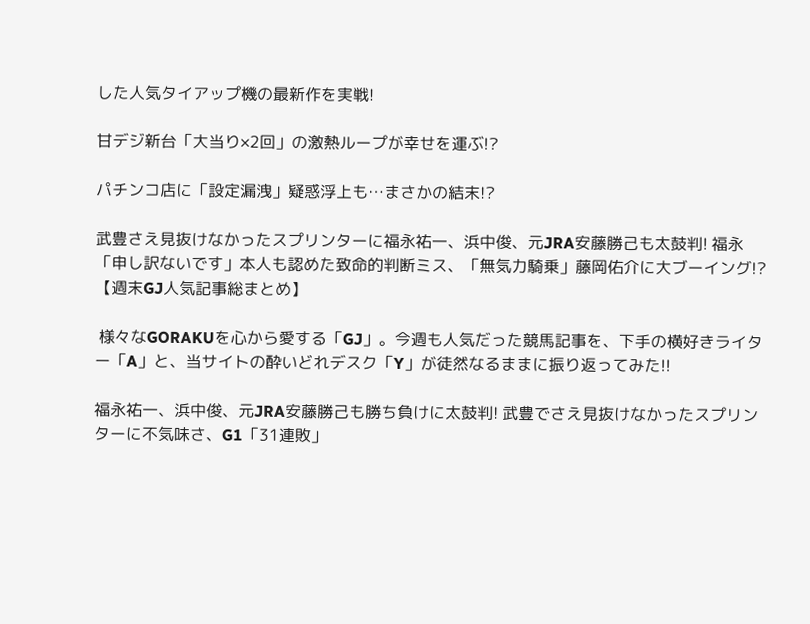した人気タイアップ機の最新作を実戦!

甘デジ新台「大当り×2回」の激熱ループが幸せを運ぶ!?

パチンコ店に「設定漏洩」疑惑浮上も…まさかの結末!?

武豊さえ見抜けなかったスプリンターに福永祐一、浜中俊、元JRA安藤勝己も太鼓判! 福永「申し訳ないです」本人も認めた致命的判断ミス、「無気力騎乗」藤岡佑介に大ブーイング!? 【週末GJ人気記事総まとめ】

 様々なGORAKUを心から愛する「GJ」。今週も人気だった競馬記事を、下手の横好きライター「A」と、当サイトの酔いどれデスク「Y」が徒然なるままに振り返ってみた!!

福永祐一、浜中俊、元JRA安藤勝己も勝ち負けに太鼓判! 武豊でさえ見抜けなかったスプリンターに不気味さ、G1「31連敗」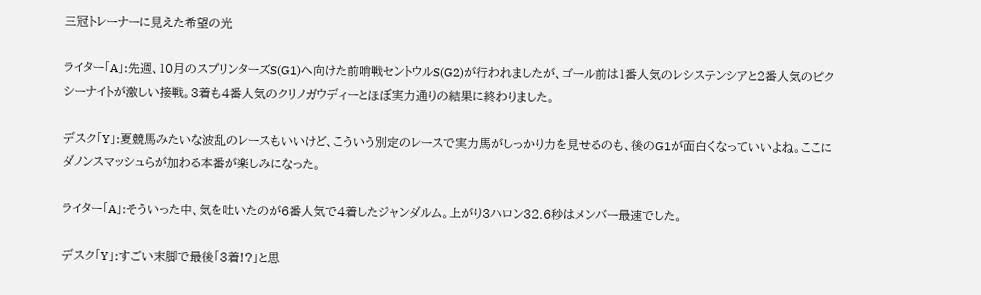三冠トレーナーに見えた希望の光

ライター「A」:先週、10月のスプリンターズS(G1)へ向けた前哨戦セントウルS(G2)が行われましたが、ゴール前は1番人気のレシステンシアと2番人気のピクシーナイトが激しい接戦。3着も4番人気のクリノガウディーとほぼ実力通りの結果に終わりました。

デスク「Y」:夏競馬みたいな波乱のレースもいいけど、こういう別定のレースで実力馬がしっかり力を見せるのも、後のG1が面白くなっていいよね。ここにダノンスマッシュらが加わる本番が楽しみになった。

ライター「A」:そういった中、気を吐いたのが6番人気で4着したジャンダルム。上がり3ハロン32.6秒はメンバー最速でした。

デスク「Y」:すごい末脚で最後「3着!?」と思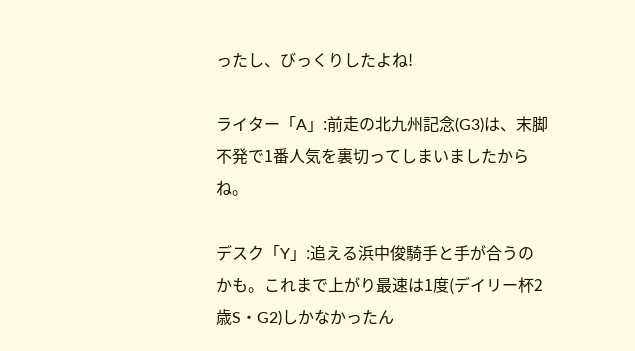ったし、びっくりしたよね!

ライター「A」:前走の北九州記念(G3)は、末脚不発で1番人気を裏切ってしまいましたからね。

デスク「Y」:追える浜中俊騎手と手が合うのかも。これまで上がり最速は1度(デイリー杯2歳S・G2)しかなかったん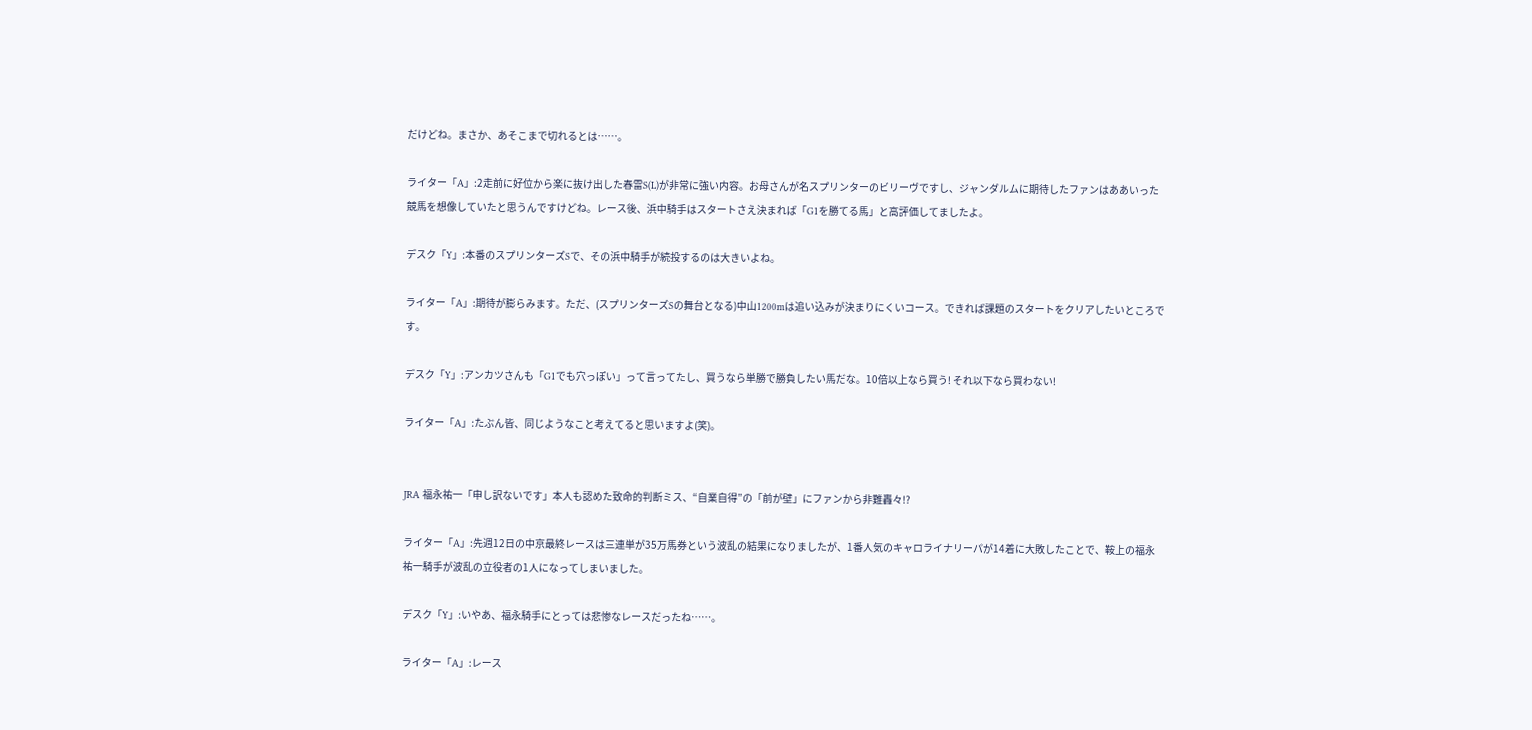だけどね。まさか、あそこまで切れるとは……。

ライター「A」:2走前に好位から楽に抜け出した春雷S(L)が非常に強い内容。お母さんが名スプリンターのビリーヴですし、ジャンダルムに期待したファンはああいった競馬を想像していたと思うんですけどね。レース後、浜中騎手はスタートさえ決まれば「G1を勝てる馬」と高評価してましたよ。

デスク「Y」:本番のスプリンターズSで、その浜中騎手が続投するのは大きいよね。

ライター「A」:期待が膨らみます。ただ、(スプリンターズSの舞台となる)中山1200mは追い込みが決まりにくいコース。できれば課題のスタートをクリアしたいところです。

デスク「Y」:アンカツさんも「G1でも穴っぽい」って言ってたし、買うなら単勝で勝負したい馬だな。10倍以上なら買う! それ以下なら買わない!

ライター「A」:たぶん皆、同じようなこと考えてると思いますよ(笑)。


JRA 福永祐一「申し訳ないです」本人も認めた致命的判断ミス、“自業自得”の「前が壁」にファンから非難轟々!?

ライター「A」:先週12日の中京最終レースは三連単が35万馬券という波乱の結果になりましたが、1番人気のキャロライナリーパが14着に大敗したことで、鞍上の福永祐一騎手が波乱の立役者の1人になってしまいました。

デスク「Y」:いやあ、福永騎手にとっては悲惨なレースだったね……。

ライター「A」:レース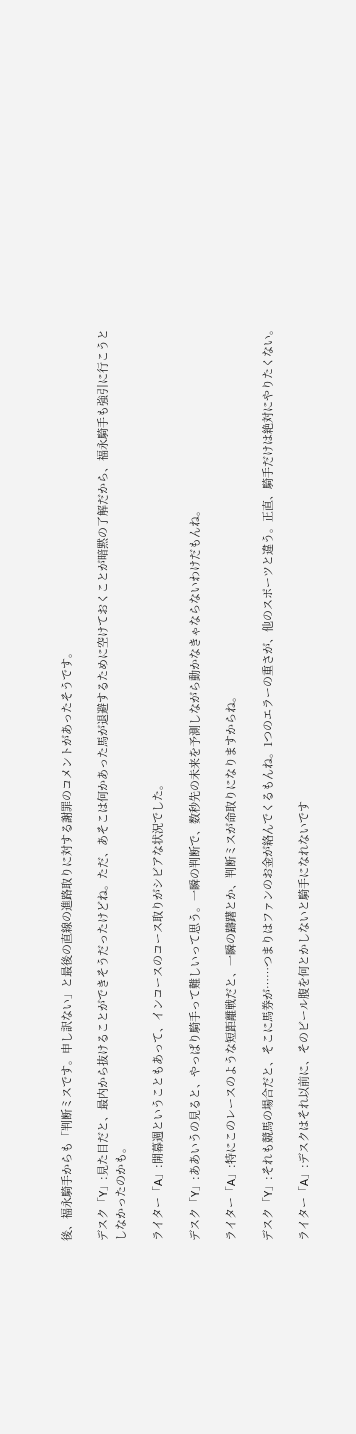後、福永騎手からも「判断ミスです。申し訳ない」と最後の直線の進路取りに対する謝罪のコメントがあったそうです。

デスク「Y」:見た目だと、最内から抜けることができそうだったけどね。ただ、あそこは何かあった馬が退避するために空けておくことが暗黙の了解だから、福永騎手も強引に行こうとしなかったのかも。

ライター「A」:開幕週ということもあって、インコースのコース取りがシビアな状況でした。

デスク「Y」:ああいうの見ると、やっぱり騎手って難しいって思う。一瞬の判断で、数秒先の未来を予測しながら動かなきゃならないわけだもんね。

ライター「A」:特にこのレースのような短距離戦だと、一瞬の躊躇とか、判断ミスが命取りになりますからね。

デスク「Y」:それも競馬の場合だと、そこに馬券が……つまりはファンのお金が絡んでくるもんね。1つのエラーの重さが、他のスポーツと違う。正直、騎手だけは絶対にやりたくない。

ライター「A」:デスクはそれ以前に、そのビール腹を何とかしないと騎手になれないです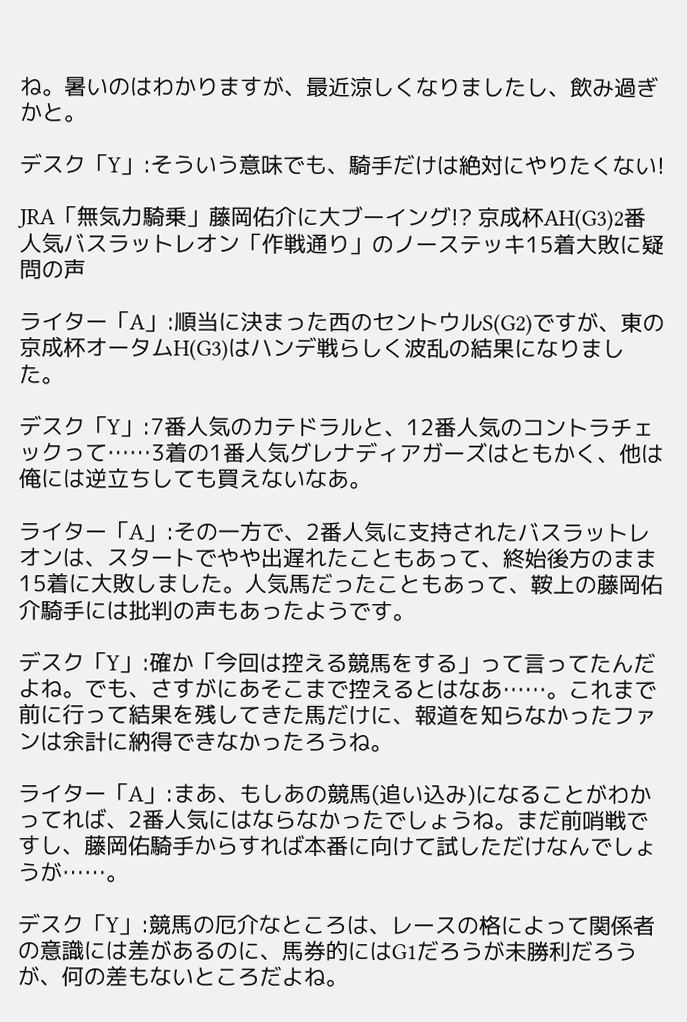ね。暑いのはわかりますが、最近涼しくなりましたし、飲み過ぎかと。

デスク「Y」:そういう意味でも、騎手だけは絶対にやりたくない!

JRA「無気力騎乗」藤岡佑介に大ブーイング!? 京成杯AH(G3)2番人気バスラットレオン「作戦通り」のノーステッキ15着大敗に疑問の声

ライター「A」:順当に決まった西のセントウルS(G2)ですが、東の京成杯オータムH(G3)はハンデ戦らしく波乱の結果になりました。

デスク「Y」:7番人気のカテドラルと、12番人気のコントラチェックって……3着の1番人気グレナディアガーズはともかく、他は俺には逆立ちしても買えないなあ。

ライター「A」:その一方で、2番人気に支持されたバスラットレオンは、スタートでやや出遅れたこともあって、終始後方のまま15着に大敗しました。人気馬だったこともあって、鞍上の藤岡佑介騎手には批判の声もあったようです。

デスク「Y」:確か「今回は控える競馬をする」って言ってたんだよね。でも、さすがにあそこまで控えるとはなあ……。これまで前に行って結果を残してきた馬だけに、報道を知らなかったファンは余計に納得できなかったろうね。

ライター「A」:まあ、もしあの競馬(追い込み)になることがわかってれば、2番人気にはならなかったでしょうね。まだ前哨戦ですし、藤岡佑騎手からすれば本番に向けて試しただけなんでしょうが……。

デスク「Y」:競馬の厄介なところは、レースの格によって関係者の意識には差があるのに、馬券的にはG1だろうが未勝利だろうが、何の差もないところだよね。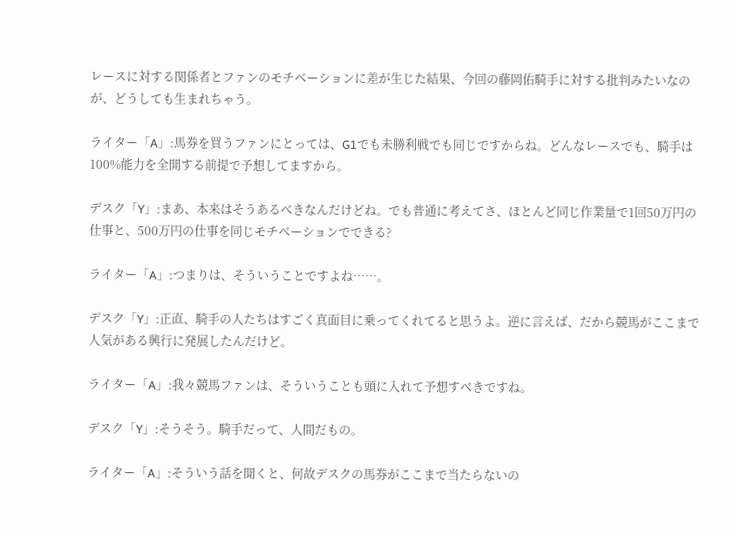レースに対する関係者とファンのモチベーションに差が生じた結果、今回の藤岡佑騎手に対する批判みたいなのが、どうしても生まれちゃう。

ライター「A」:馬券を買うファンにとっては、G1でも未勝利戦でも同じですからね。どんなレースでも、騎手は100%能力を全開する前提で予想してますから。

デスク「Y」:まあ、本来はそうあるべきなんだけどね。でも普通に考えてさ、ほとんど同じ作業量で1回50万円の仕事と、500万円の仕事を同じモチベーションでできる?

ライター「A」:つまりは、そういうことですよね……。

デスク「Y」:正直、騎手の人たちはすごく真面目に乗ってくれてると思うよ。逆に言えば、だから競馬がここまで人気がある興行に発展したんだけど。

ライター「A」:我々競馬ファンは、そういうことも頭に入れて予想すべきですね。

デスク「Y」:そうそう。騎手だって、人間だもの。

ライター「A」:そういう話を聞くと、何故デスクの馬券がここまで当たらないの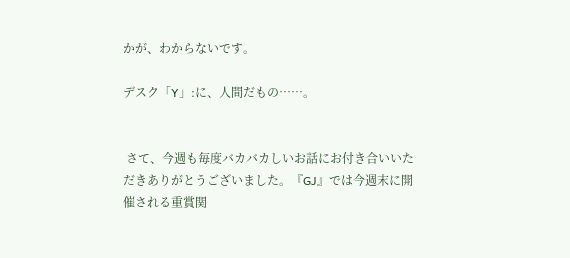かが、わからないです。

デスク「Y」:に、人間だもの……。


 さて、今週も毎度バカバカしいお話にお付き合いいただきありがとうございました。『GJ』では今週末に開催される重賞関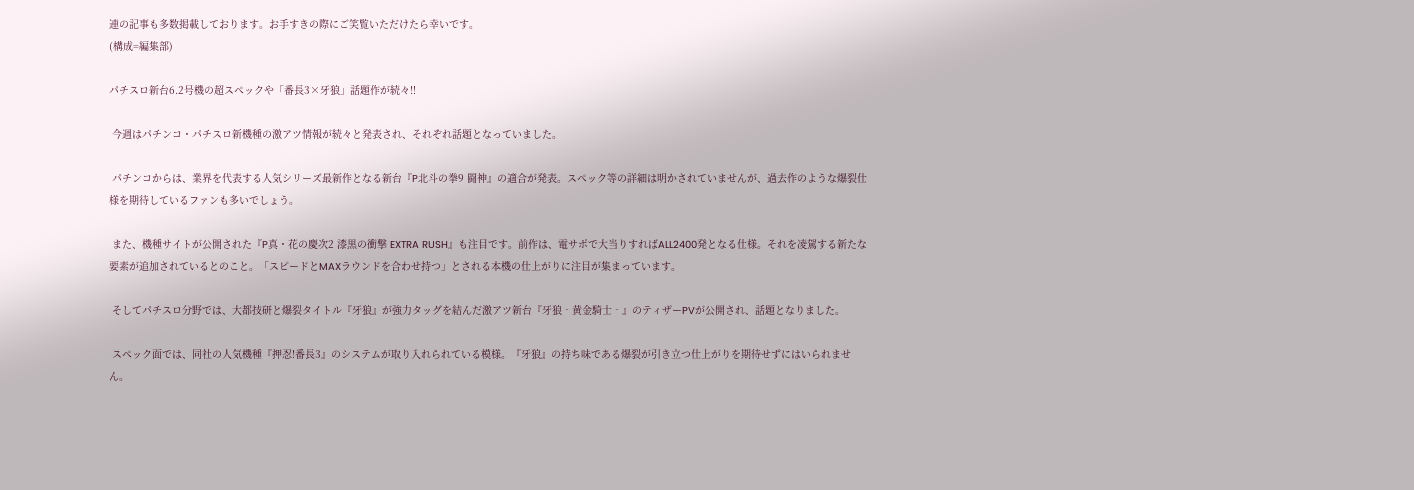連の記事も多数掲載しております。お手すきの際にご笑覧いただけたら幸いです。
(構成=編集部)

パチスロ新台6.2号機の超スペックや「番長3×牙狼」話題作が続々!!

 今週はパチンコ・パチスロ新機種の激アツ情報が続々と発表され、それぞれ話題となっていました。

 パチンコからは、業界を代表する人気シリーズ最新作となる新台『P北斗の拳9 闘神』の適合が発表。スペック等の詳細は明かされていませんが、過去作のような爆裂仕様を期待しているファンも多いでしょう。

 また、機種サイトが公開された『P真・花の慶次2 漆黒の衝撃 EXTRA RUSH』も注目です。前作は、電サポで大当りすればALL2400発となる仕様。それを凌駕する新たな要素が追加されているとのこと。「スピードとMAXラウンドを合わせ持つ」とされる本機の仕上がりに注目が集まっています。

 そしてパチスロ分野では、大都技研と爆裂タイトル『牙狼』が強力タッグを結んだ激アツ新台『牙狼‐黄金騎士‐』のティザーPVが公開され、話題となりました。

 スペック面では、同社の人気機種『押忍!番長3』のシステムが取り入れられている模様。『牙狼』の持ち味である爆裂が引き立つ仕上がりを期待せずにはいられません。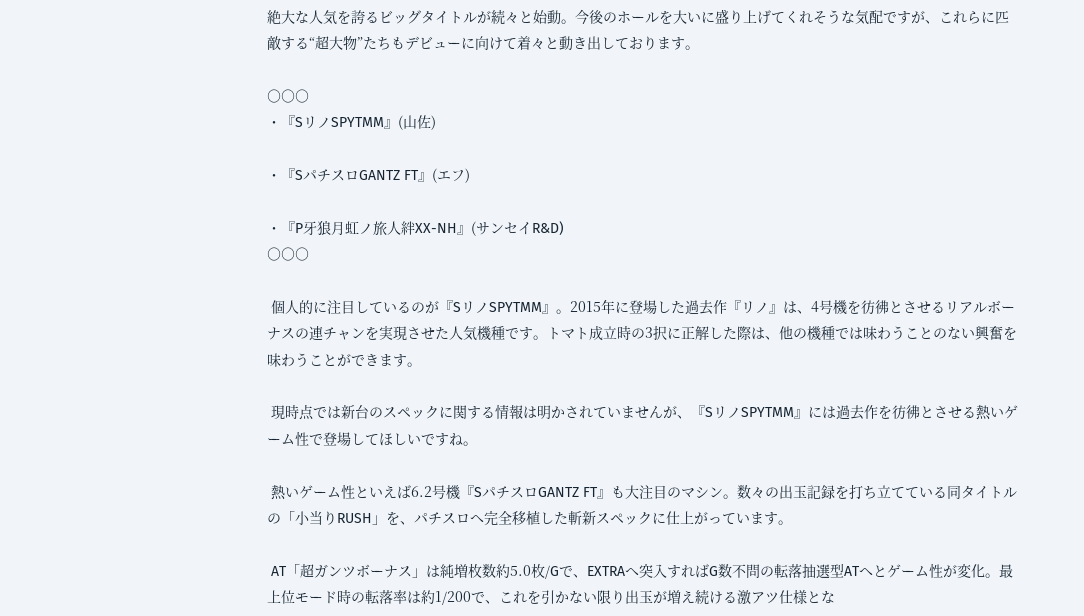絶大な人気を誇るビッグタイトルが続々と始動。今後のホールを大いに盛り上げてくれそうな気配ですが、これらに匹敵する“超大物”たちもデビューに向けて着々と動き出しております。

○○○
・『SリノSPYTMM』(山佐)

・『SパチスロGANTZ FT』(エフ)

・『P牙狼月虹ノ旅人絆XX-NH』(サンセイR&D)
○○○

 個人的に注目しているのが『SリノSPYTMM』。2015年に登場した過去作『リノ』は、4号機を彷彿とさせるリアルボーナスの連チャンを実現させた人気機種です。トマト成立時の3択に正解した際は、他の機種では味わうことのない興奮を味わうことができます。

 現時点では新台のスペックに関する情報は明かされていませんが、『SリノSPYTMM』には過去作を彷彿とさせる熱いゲーム性で登場してほしいですね。

 熱いゲーム性といえば6.2号機『SパチスロGANTZ FT』も大注目のマシン。数々の出玉記録を打ち立てている同タイトルの「小当りRUSH」を、パチスロへ完全移植した斬新スペックに仕上がっています。

 AT「超ガンツボーナス」は純増枚数約5.0枚/Gで、EXTRAへ突入すればG数不問の転落抽選型ATへとゲーム性が変化。最上位モード時の転落率は約1/200で、これを引かない限り出玉が増え続ける激アツ仕様とな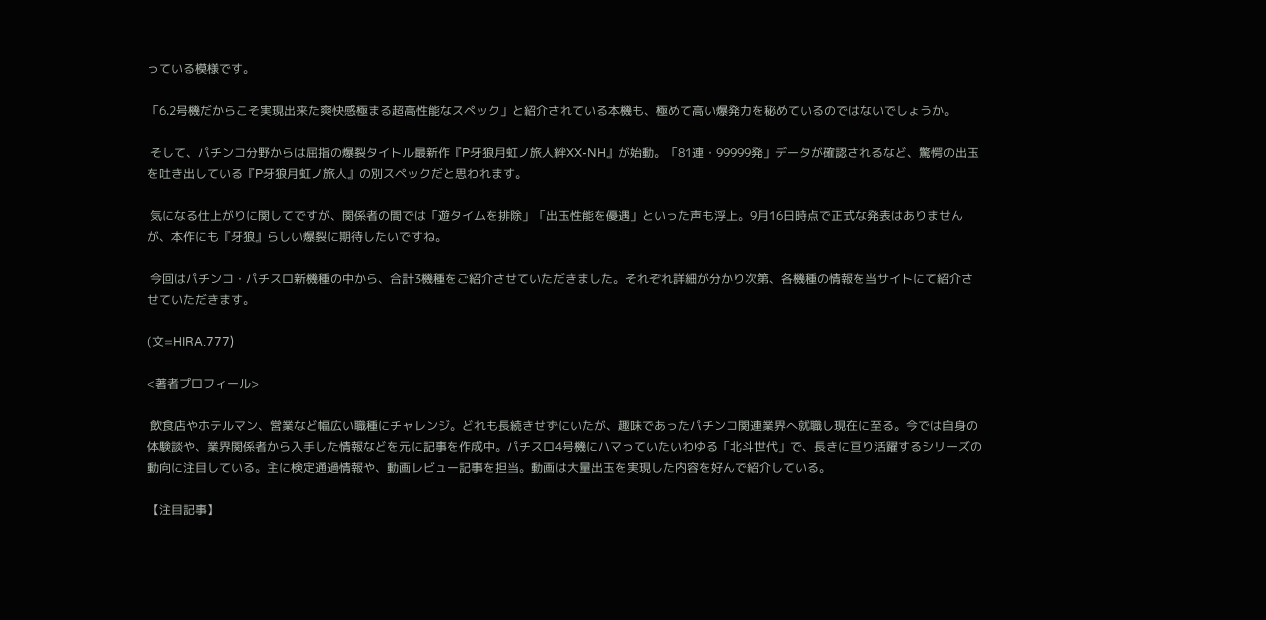っている模様です。

「6.2号機だからこそ実現出来た爽快感極まる超高性能なスペック」と紹介されている本機も、極めて高い爆発力を秘めているのではないでしょうか。

 そして、パチンコ分野からは屈指の爆裂タイトル最新作『P牙狼月虹ノ旅人絆XX-NH』が始動。「81連・99999発」データが確認されるなど、驚愕の出玉を吐き出している『P牙狼月虹ノ旅人』の別スペックだと思われます。

 気になる仕上がりに関してですが、関係者の間では「遊タイムを排除」「出玉性能を優遇」といった声も浮上。9月16日時点で正式な発表はありませんが、本作にも『牙狼』らしい爆裂に期待したいですね。

 今回はパチンコ・パチスロ新機種の中から、合計3機種をご紹介させていただきました。それぞれ詳細が分かり次第、各機種の情報を当サイトにて紹介させていただきます。

(文=HIRA.777)

<著者プロフィール>

 飲食店やホテルマン、営業など幅広い職種にチャレンジ。どれも長続きせずにいたが、趣味であったパチンコ関連業界へ就職し現在に至る。今では自身の体験談や、業界関係者から入手した情報などを元に記事を作成中。パチスロ4号機にハマっていたいわゆる「北斗世代」で、長きに亘り活躍するシリーズの動向に注目している。主に検定通過情報や、動画レビュー記事を担当。動画は大量出玉を実現した内容を好んで紹介している。

【注目記事】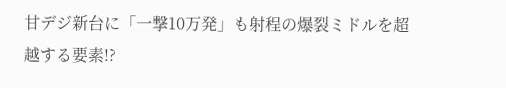甘デジ新台に「一撃10万発」も射程の爆裂ミドルを超越する要素!?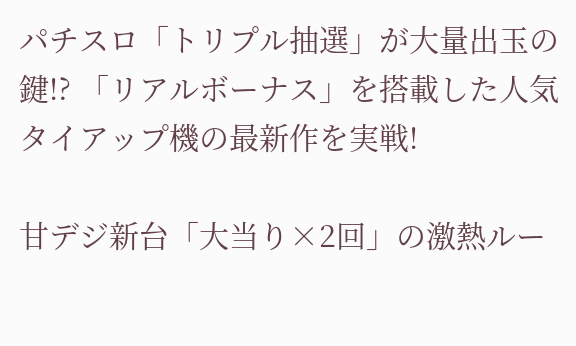パチスロ「トリプル抽選」が大量出玉の鍵!? 「リアルボーナス」を搭載した人気タイアップ機の最新作を実戦!

甘デジ新台「大当り×2回」の激熱ルー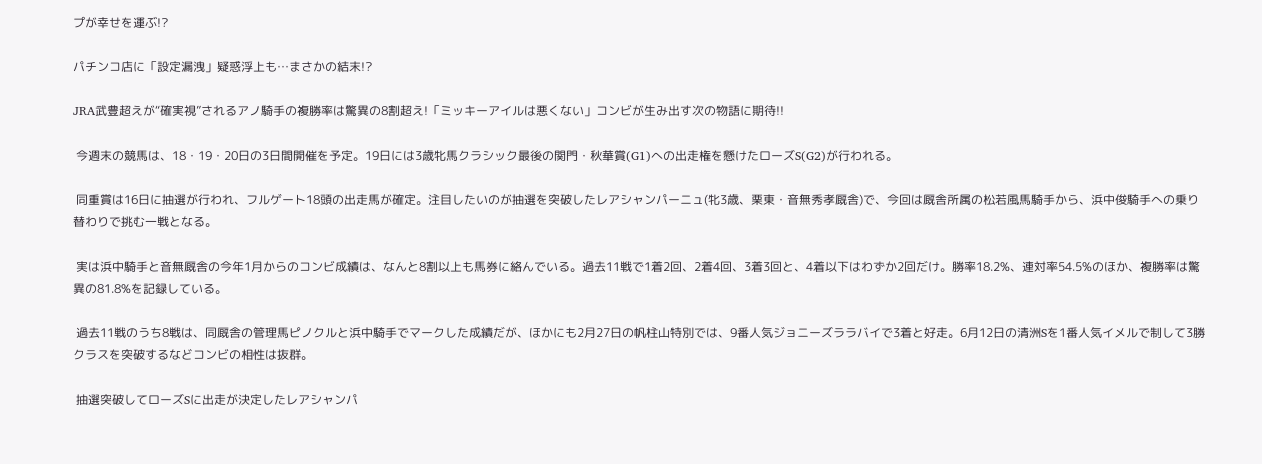プが幸せを運ぶ!?

パチンコ店に「設定漏洩」疑惑浮上も…まさかの結末!?

JRA武豊超えが“確実視”されるアノ騎手の複勝率は驚異の8割超え!「ミッキーアイルは悪くない」コンビが生み出す次の物語に期待!!

 今週末の競馬は、18・19・20日の3日間開催を予定。19日には3歳牝馬クラシック最後の関門・秋華賞(G1)への出走権を懸けたローズS(G2)が行われる。

 同重賞は16日に抽選が行われ、フルゲート18頭の出走馬が確定。注目したいのが抽選を突破したレアシャンパーニュ(牝3歳、栗東・音無秀孝厩舎)で、今回は厩舎所属の松若風馬騎手から、浜中俊騎手への乗り替わりで挑む一戦となる。

 実は浜中騎手と音無厩舎の今年1月からのコンビ成績は、なんと8割以上も馬券に絡んでいる。過去11戦で1着2回、2着4回、3着3回と、4着以下はわずか2回だけ。勝率18.2%、連対率54.5%のほか、複勝率は驚異の81.8%を記録している。

 過去11戦のうち8戦は、同厩舎の管理馬ピノクルと浜中騎手でマークした成績だが、ほかにも2月27日の帆柱山特別では、9番人気ジョニーズララバイで3着と好走。6月12日の清洲Sを1番人気イメルで制して3勝クラスを突破するなどコンビの相性は抜群。

 抽選突破してローズSに出走が決定したレアシャンパ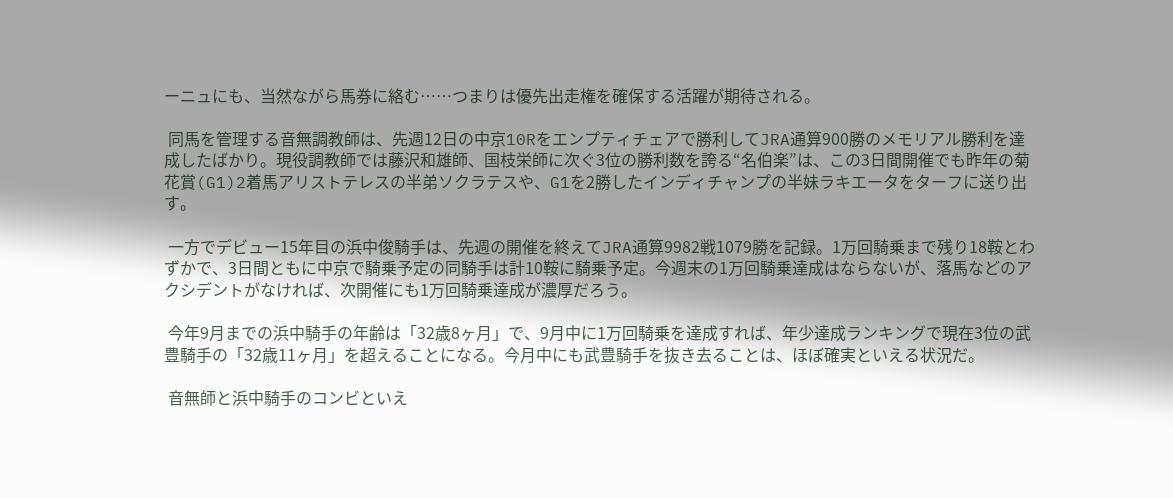ーニュにも、当然ながら馬券に絡む……つまりは優先出走権を確保する活躍が期待される。

 同馬を管理する音無調教師は、先週12日の中京10Rをエンプティチェアで勝利してJRA通算900勝のメモリアル勝利を達成したばかり。現役調教師では藤沢和雄師、国枝栄師に次ぐ3位の勝利数を誇る“名伯楽”は、この3日間開催でも昨年の菊花賞(G1)2着馬アリストテレスの半弟ソクラテスや、G1を2勝したインディチャンプの半妹ラキエータをターフに送り出す。

 一方でデビュー15年目の浜中俊騎手は、先週の開催を終えてJRA通算9982戦1079勝を記録。1万回騎乗まで残り18鞍とわずかで、3日間ともに中京で騎乗予定の同騎手は計10鞍に騎乗予定。今週末の1万回騎乗達成はならないが、落馬などのアクシデントがなければ、次開催にも1万回騎乗達成が濃厚だろう。

 今年9月までの浜中騎手の年齢は「32歳8ヶ月」で、9月中に1万回騎乗を達成すれば、年少達成ランキングで現在3位の武豊騎手の「32歳11ヶ月」を超えることになる。今月中にも武豊騎手を抜き去ることは、ほぼ確実といえる状況だ。

 音無師と浜中騎手のコンビといえ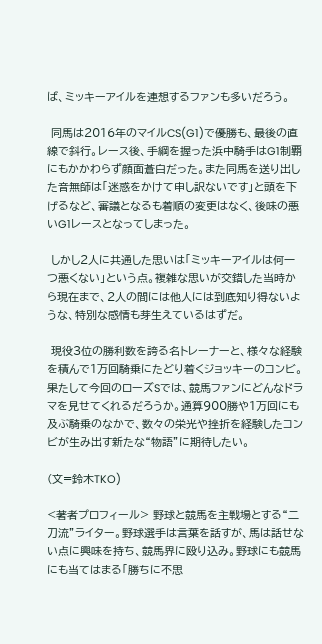ば、ミッキーアイルを連想するファンも多いだろう。

 同馬は2016年のマイルCS(G1)で優勝も、最後の直線で斜行。レース後、手綱を握った浜中騎手はG1制覇にもかかわらず顔面蒼白だった。また同馬を送り出した音無師は「迷惑をかけて申し訳ないです」と頭を下げるなど、審議となるも着順の変更はなく、後味の悪いG1レースとなってしまった。

 しかし2人に共通した思いは「ミッキーアイルは何一つ悪くない」という点。複雑な思いが交錯した当時から現在まで、2人の間には他人には到底知り得ないような、特別な感情も芽生えているはずだ。

 現役3位の勝利数を誇る名トレーナーと、様々な経験を積んで1万回騎乗にたどり着くジョッキーのコンビ。果たして今回のローズSでは、競馬ファンにどんなドラマを見せてくれるだろうか。通算900勝や1万回にも及ぶ騎乗のなかで、数々の栄光や挫折を経験したコンビが生み出す新たな“物語”に期待したい。

(文=鈴木TKO)

<著者プロフィール> 野球と競馬を主戦場とする“二刀流”ライター。野球選手は言葉を話すが、馬は話せない点に興味を持ち、競馬界に殴り込み。野球にも競馬にも当てはまる「勝ちに不思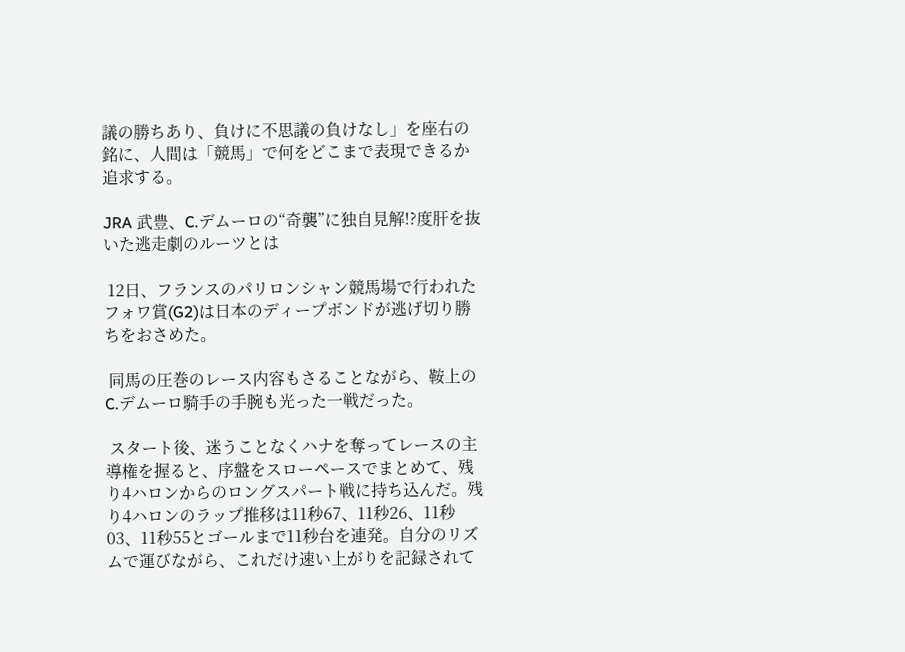議の勝ちあり、負けに不思議の負けなし」を座右の銘に、人間は「競馬」で何をどこまで表現できるか追求する。

JRA 武豊、C.デムーロの“奇襲”に独自見解!?度肝を抜いた逃走劇のルーツとは

 12日、フランスのパリロンシャン競馬場で行われたフォワ賞(G2)は日本のディープボンドが逃げ切り勝ちをおさめた。

 同馬の圧巻のレース内容もさることながら、鞍上のC.デムーロ騎手の手腕も光った一戦だった。

 スタート後、迷うことなくハナを奪ってレースの主導権を握ると、序盤をスローペースでまとめて、残り4ハロンからのロングスパート戦に持ち込んだ。残り4ハロンのラップ推移は11秒67、11秒26、11秒03、11秒55とゴールまで11秒台を連発。自分のリズムで運びながら、これだけ速い上がりを記録されて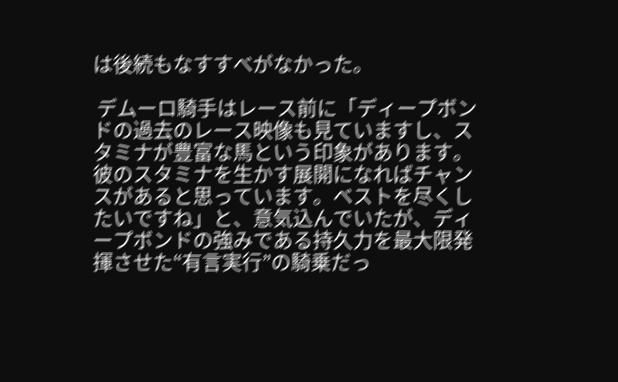は後続もなすすべがなかった。

 デムーロ騎手はレース前に「ディープボンドの過去のレース映像も見ていますし、スタミナが豊富な馬という印象があります。彼のスタミナを生かす展開になればチャンスがあると思っています。ベストを尽くしたいですね」と、意気込んでいたが、ディープボンドの強みである持久力を最大限発揮させた“有言実行”の騎乗だっ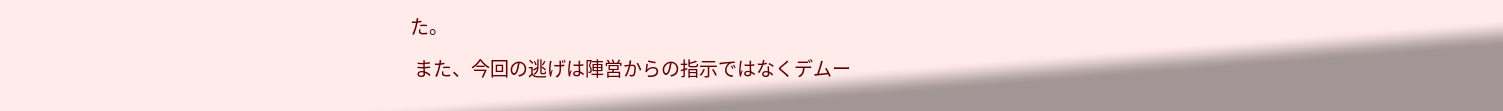た。

 また、今回の逃げは陣営からの指示ではなくデムー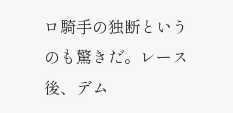ロ騎手の独断というのも驚きだ。レース後、デム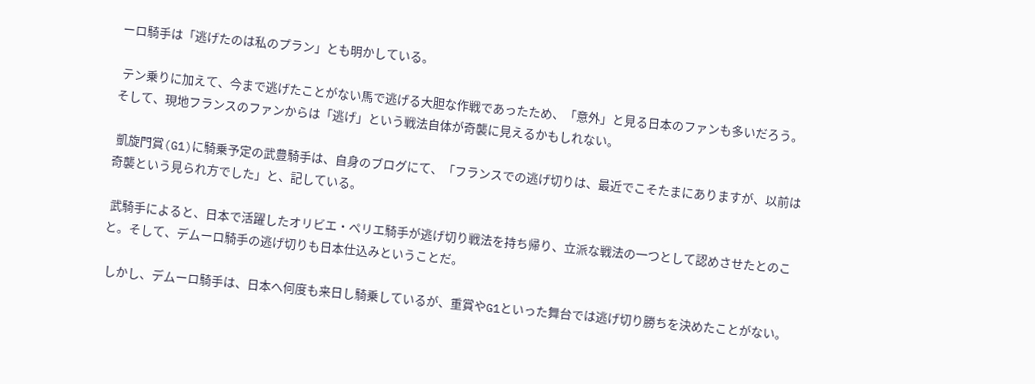ーロ騎手は「逃げたのは私のプラン」とも明かしている。

 テン乗りに加えて、今まで逃げたことがない馬で逃げる大胆な作戦であったため、「意外」と見る日本のファンも多いだろう。そして、現地フランスのファンからは「逃げ」という戦法自体が奇襲に見えるかもしれない。

 凱旋門賞(G1)に騎乗予定の武豊騎手は、自身のブログにて、「フランスでの逃げ切りは、最近でこそたまにありますが、以前は奇襲という見られ方でした」と、記している。

 武騎手によると、日本で活躍したオリビエ・ペリエ騎手が逃げ切り戦法を持ち帰り、立派な戦法の一つとして認めさせたとのこと。そして、デムーロ騎手の逃げ切りも日本仕込みということだ。

 しかし、デムーロ騎手は、日本へ何度も来日し騎乗しているが、重賞やG1といった舞台では逃げ切り勝ちを決めたことがない。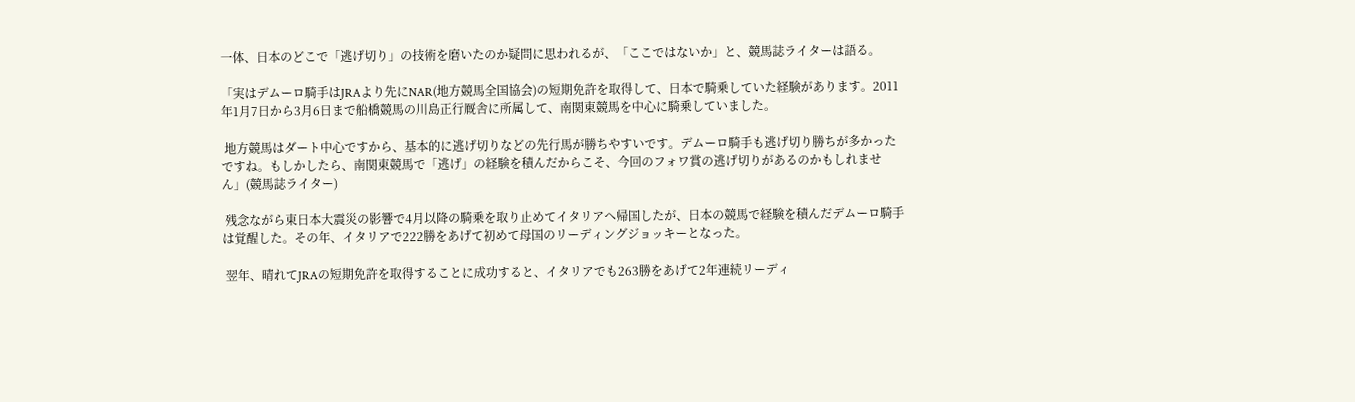一体、日本のどこで「逃げ切り」の技術を磨いたのか疑問に思われるが、「ここではないか」と、競馬誌ライターは語る。

「実はデムーロ騎手はJRAより先にNAR(地方競馬全国協会)の短期免許を取得して、日本で騎乗していた経験があります。2011年1月7日から3月6日まで船橋競馬の川島正行厩舎に所属して、南関東競馬を中心に騎乗していました。

 地方競馬はダート中心ですから、基本的に逃げ切りなどの先行馬が勝ちやすいです。デムーロ騎手も逃げ切り勝ちが多かったですね。もしかしたら、南関東競馬で「逃げ」の経験を積んだからこそ、今回のフォワ賞の逃げ切りがあるのかもしれません」(競馬誌ライター)

 残念ながら東日本大震災の影響で4月以降の騎乗を取り止めてイタリアへ帰国したが、日本の競馬で経験を積んだデムーロ騎手は覚醒した。その年、イタリアで222勝をあげて初めて母国のリーディングジョッキーとなった。

 翌年、晴れてJRAの短期免許を取得することに成功すると、イタリアでも263勝をあげて2年連続リーディ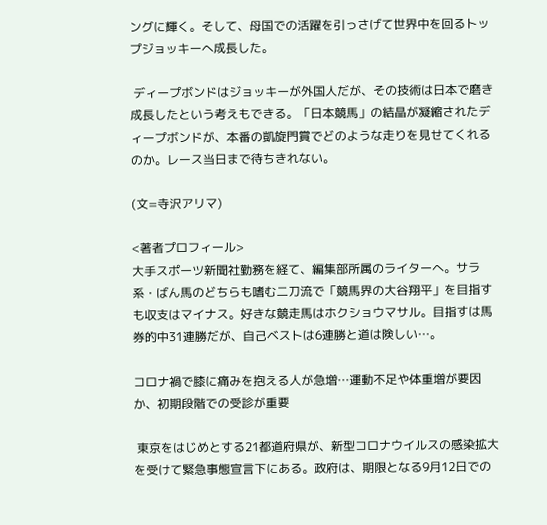ングに輝く。そして、母国での活躍を引っさげて世界中を回るトップジョッキーへ成長した。

 ディープボンドはジョッキーが外国人だが、その技術は日本で磨き成長したという考えもできる。「日本競馬」の結晶が凝縮されたディープボンドが、本番の凱旋門賞でどのような走りを見せてくれるのか。レース当日まで待ちきれない。

(文=寺沢アリマ)

<著者プロフィール>
大手スポーツ新聞社勤務を経て、編集部所属のライターへ。サラ系・ばん馬のどちらも嗜む二刀流で「競馬界の大谷翔平」を目指すも収支はマイナス。好きな競走馬はホクショウマサル。目指すは馬券的中31連勝だが、自己ベストは6連勝と道は険しい…。

コロナ禍で膝に痛みを抱える人が急増…運動不足や体重増が要因か、初期段階での受診が重要

 東京をはじめとする21都道府県が、新型コロナウイルスの感染拡大を受けて緊急事態宣言下にある。政府は、期限となる9月12日での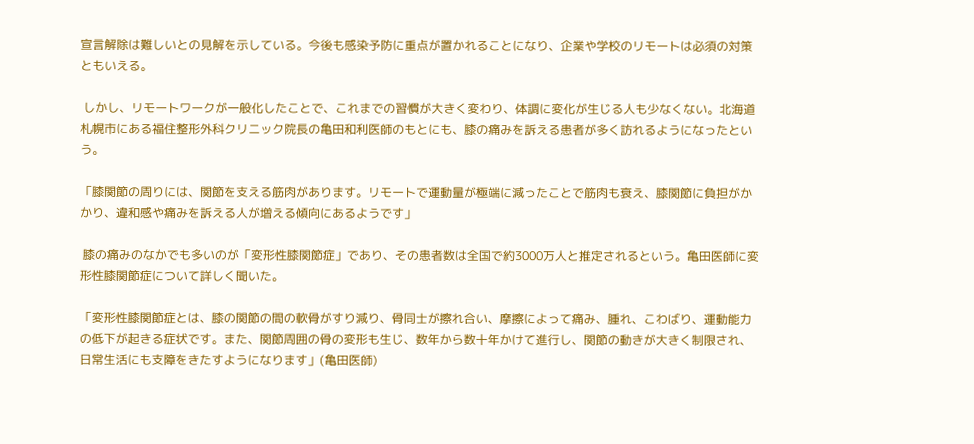宣言解除は難しいとの見解を示している。今後も感染予防に重点が置かれることになり、企業や学校のリモートは必須の対策ともいえる。

 しかし、リモートワークが一般化したことで、これまでの習慣が大きく変わり、体調に変化が生じる人も少なくない。北海道札幌市にある福住整形外科クリニック院長の亀田和利医師のもとにも、膝の痛みを訴える患者が多く訪れるようになったという。

「膝関節の周りには、関節を支える筋肉があります。リモートで運動量が極端に減ったことで筋肉も衰え、膝関節に負担がかかり、違和感や痛みを訴える人が増える傾向にあるようです」

 膝の痛みのなかでも多いのが「変形性膝関節症」であり、その患者数は全国で約3000万人と推定されるという。亀田医師に変形性膝関節症について詳しく聞いた。

「変形性膝関節症とは、膝の関節の間の軟骨がすり減り、骨同士が擦れ合い、摩擦によって痛み、腫れ、こわばり、運動能力の低下が起きる症状です。また、関節周囲の骨の変形も生じ、数年から数十年かけて進行し、関節の動きが大きく制限され、日常生活にも支障をきたすようになります」(亀田医師)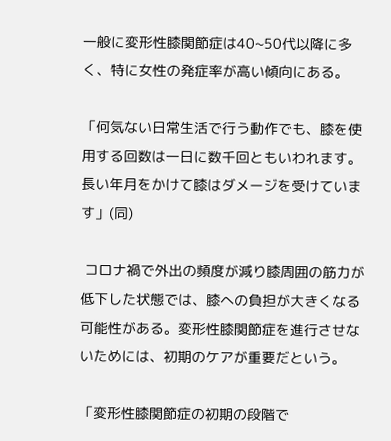一般に変形性膝関節症は40~50代以降に多く、特に女性の発症率が高い傾向にある。

「何気ない日常生活で行う動作でも、膝を使用する回数は一日に数千回ともいわれます。長い年月をかけて膝はダメージを受けています」(同)

 コロナ禍で外出の頻度が減り膝周囲の筋力が低下した状態では、膝への負担が大きくなる可能性がある。変形性膝関節症を進行させないためには、初期のケアが重要だという。

「変形性膝関節症の初期の段階で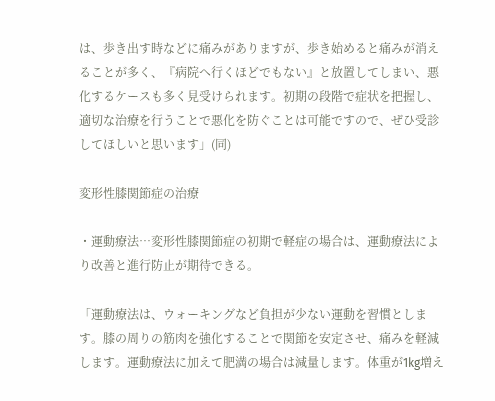は、歩き出す時などに痛みがありますが、歩き始めると痛みが消えることが多く、『病院へ行くほどでもない』と放置してしまい、悪化するケースも多く見受けられます。初期の段階で症状を把握し、適切な治療を行うことで悪化を防ぐことは可能ですので、ぜひ受診してほしいと思います」(同)

変形性膝関節症の治療

・運動療法…変形性膝関節症の初期で軽症の場合は、運動療法により改善と進行防止が期待できる。

「運動療法は、ウォーキングなど負担が少ない運動を習慣とします。膝の周りの筋肉を強化することで関節を安定させ、痛みを軽減します。運動療法に加えて肥満の場合は減量します。体重が1kg増え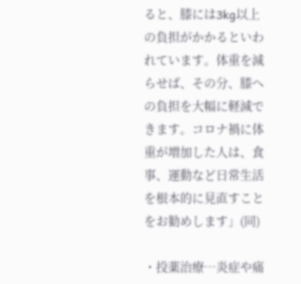ると、膝には3kg以上の負担がかかるといわれています。体重を減らせば、その分、膝への負担を大幅に軽減できます。コロナ禍に体重が増加した人は、食事、運動など日常生活を根本的に見直すことをお勧めします」(同)

・投薬治療…炎症や痛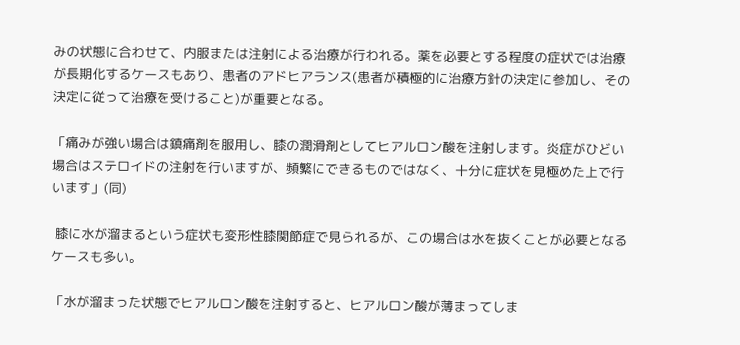みの状態に合わせて、内服または注射による治療が行われる。薬を必要とする程度の症状では治療が長期化するケースもあり、患者のアドヒアランス(患者が積極的に治療方針の決定に参加し、その決定に従って治療を受けること)が重要となる。

「痛みが強い場合は鎮痛剤を服用し、膝の潤滑剤としてヒアルロン酸を注射します。炎症がひどい場合はステロイドの注射を行いますが、頻繁にできるものではなく、十分に症状を見極めた上で行います」(同)

 膝に水が溜まるという症状も変形性膝関節症で見られるが、この場合は水を抜くことが必要となるケースも多い。

「水が溜まった状態でヒアルロン酸を注射すると、ヒアルロン酸が薄まってしま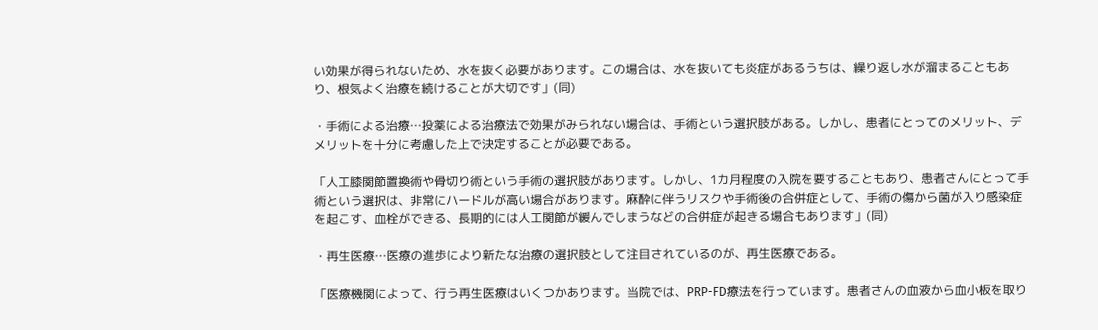い効果が得られないため、水を抜く必要があります。この場合は、水を抜いても炎症があるうちは、繰り返し水が溜まることもあり、根気よく治療を続けることが大切です」(同)

・手術による治療…投薬による治療法で効果がみられない場合は、手術という選択肢がある。しかし、患者にとってのメリット、デメリットを十分に考慮した上で決定することが必要である。

「人工膝関節置換術や骨切り術という手術の選択肢があります。しかし、1カ月程度の入院を要することもあり、患者さんにとって手術という選択は、非常にハードルが高い場合があります。麻酔に伴うリスクや手術後の合併症として、手術の傷から菌が入り感染症を起こす、血栓ができる、長期的には人工関節が緩んでしまうなどの合併症が起きる場合もあります」(同)

・再生医療…医療の進歩により新たな治療の選択肢として注目されているのが、再生医療である。

「医療機関によって、行う再生医療はいくつかあります。当院では、PRP-FD療法を行っています。患者さんの血液から血小板を取り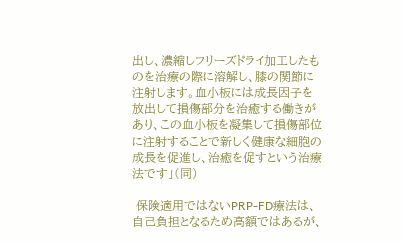出し、濃縮しフリーズドライ加工したものを治療の際に溶解し、膝の関節に注射します。血小板には成長因子を放出して損傷部分を治癒する働きがあり、この血小板を凝集して損傷部位に注射することで新しく健康な細胞の成長を促進し、治癒を促すという治療法です」(同)

 保険適用ではないPRP-FD療法は、自己負担となるため高額ではあるが、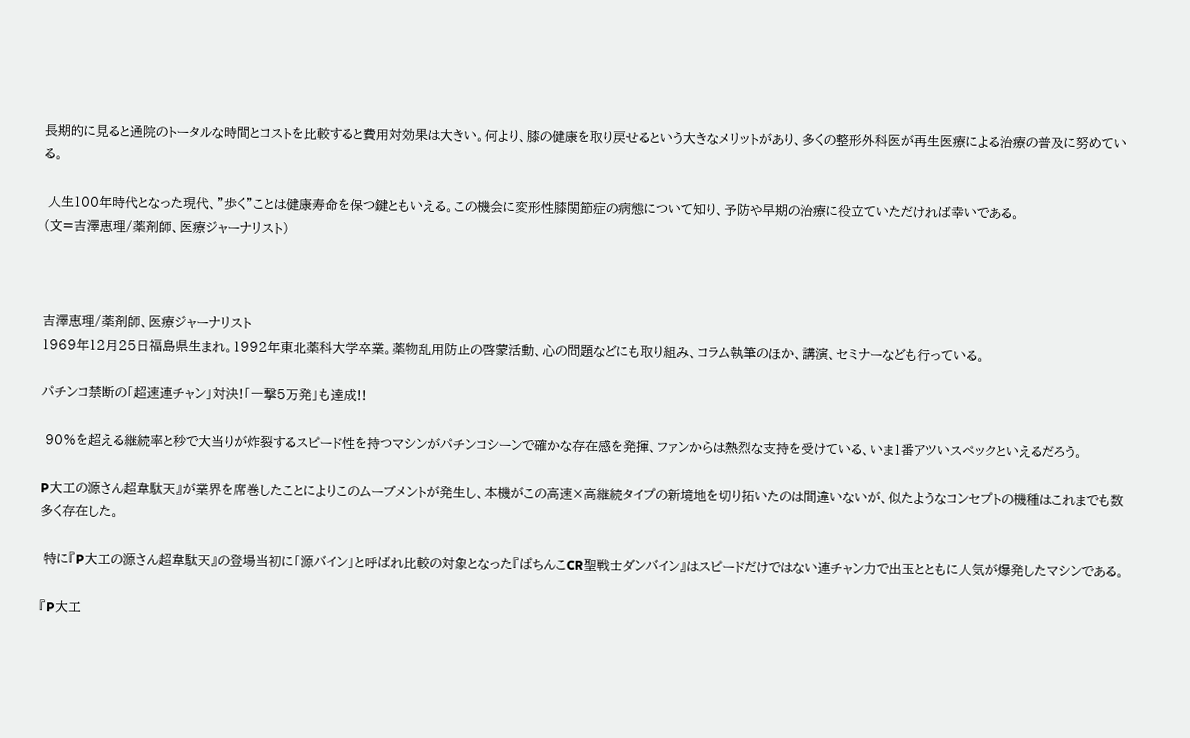長期的に見ると通院のトータルな時間とコストを比較すると費用対効果は大きい。何より、膝の健康を取り戻せるという大きなメリットがあり、多くの整形外科医が再生医療による治療の普及に努めている。

 人生100年時代となった現代、”歩く”ことは健康寿命を保つ鍵ともいえる。この機会に変形性膝関節症の病態について知り、予防や早期の治療に役立ていただければ幸いである。
(文=吉澤恵理/薬剤師、医療ジャーナリスト)



吉澤恵理/薬剤師、医療ジャーナリスト
1969年12月25日福島県生まれ。1992年東北薬科大学卒業。薬物乱用防止の啓蒙活動、心の問題などにも取り組み、コラム執筆のほか、講演、セミナーなども行っている。

パチンコ禁断の「超速連チャン」対決!「一撃5万発」も達成!!

 90%を超える継続率と秒で大当りが炸裂するスピード性を持つマシンがパチンコシーンで確かな存在感を発揮、ファンからは熱烈な支持を受けている、いま1番アツいスペックといえるだろう。

P大工の源さん超韋駄天』が業界を席巻したことによりこのムーブメントが発生し、本機がこの高速×高継続タイプの新境地を切り拓いたのは間違いないが、似たようなコンセプトの機種はこれまでも数多く存在した。

 特に『P大工の源さん超韋駄天』の登場当初に「源バイン」と呼ばれ比較の対象となった『ぱちんこCR聖戦士ダンバイン』はスピードだけではない連チャン力で出玉とともに人気が爆発したマシンである。

『P大工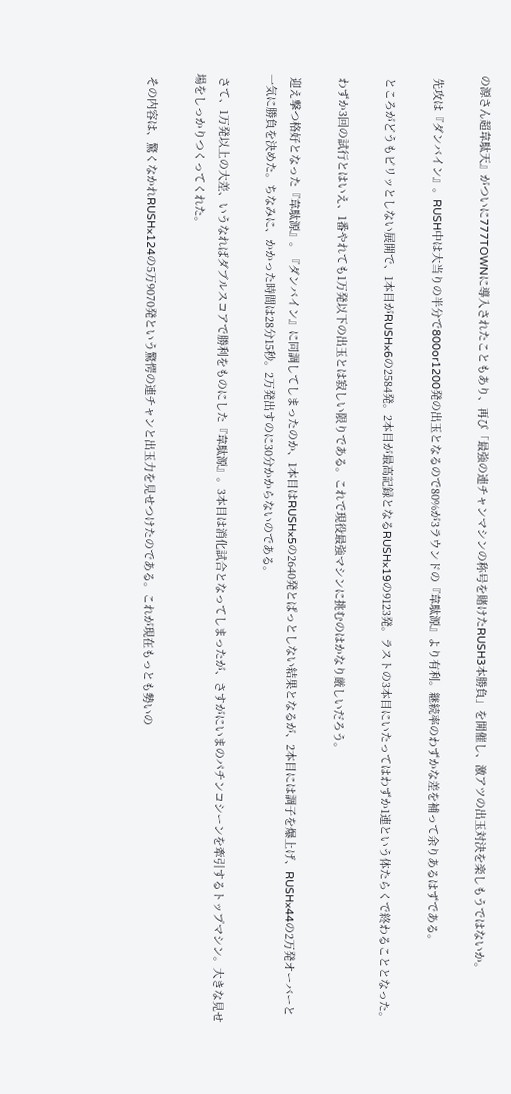の源さん超韋駄天』がついに777TOWNに導入されたこともあり、再び「最強の連チャンマシンの称号を賭けたRUSH3本勝負」を開催し、激アツの出玉対決を楽しもうではないか。

 先攻は『ダンバイン』。RUSH中は大当りの半分で800or1200発の出玉となるので80%が3ラウンドの『韋駄源』より有利。継続率のわずかな差を補って余りあるはずである。

 ところがどうもピリッとしない展開で、1本目がRUSH×6の2584発。2本目が最高記録となるRUSH×19の9123発。ラストの3本目にいたってはわずか1連という体たらくで終わることとなった。

 わずか3回の試行とはいえ、1番やれても1万発以下の出玉とは寂しい限りである。これで現役最強マシンに挑むのはかなり厳しいだろう。

 迎え撃つ格好となった『韋駄源』。『ダンバイン』に同調してしまったのか、1本目はRUSH×5の2640発とぱっとしない結果となるが、2本目には調子を爆上げ、RUSH×44の2万発オーバーと一気に勝負を決めた。ちなみに、かかった時間は28分15秒。2万発出すのに30分かからないのである。

 さて、1万発以上の大差、いうなればダブルスコアで勝利をものにした『韋駄源』。3本目は消化試合となってしまったが、さすがにいまのパチンコシーンを牽引するトップマシン。大きな見せ場をしっかりつくってくれた。

 その内容は、驚くなかれRUSH×124の5万9070発という驚愕の連チャンと出玉力を見せつけたのである。これが現在もっとも勢いの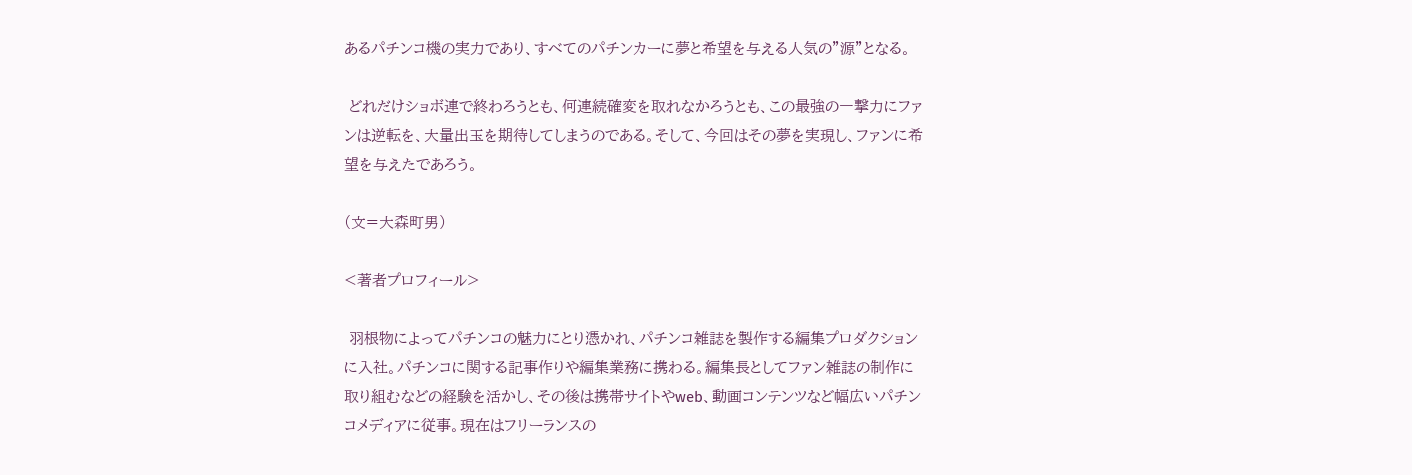あるパチンコ機の実力であり、すべてのパチンカーに夢と希望を与える人気の”源”となる。

 どれだけショボ連で終わろうとも、何連続確変を取れなかろうとも、この最強の一撃力にファンは逆転を、大量出玉を期待してしまうのである。そして、今回はその夢を実現し、ファンに希望を与えたであろう。

(文=大森町男)

<著者プロフィール>

 羽根物によってパチンコの魅力にとり憑かれ、パチンコ雑誌を製作する編集プロダクションに入社。パチンコに関する記事作りや編集業務に携わる。編集長としてファン雑誌の制作に取り組むなどの経験を活かし、その後は携帯サイトやweb、動画コンテンツなど幅広いパチンコメディアに従事。現在はフリーランスの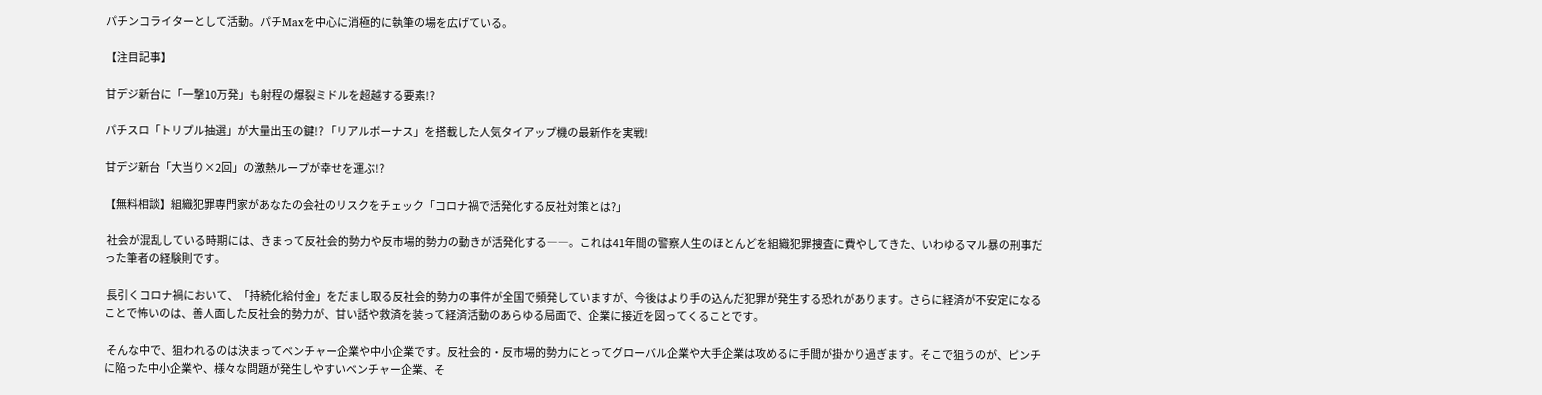パチンコライターとして活動。パチMaxを中心に消極的に執筆の場を広げている。

【注目記事】

甘デジ新台に「一撃10万発」も射程の爆裂ミドルを超越する要素!?

パチスロ「トリプル抽選」が大量出玉の鍵!? 「リアルボーナス」を搭載した人気タイアップ機の最新作を実戦!

甘デジ新台「大当り×2回」の激熱ループが幸せを運ぶ!?

【無料相談】組織犯罪専門家があなたの会社のリスクをチェック「コロナ禍で活発化する反社対策とは?」

 社会が混乱している時期には、きまって反社会的勢力や反市場的勢力の動きが活発化する――。これは41年間の警察人生のほとんどを組織犯罪捜査に費やしてきた、いわゆるマル暴の刑事だった筆者の経験則です。

 長引くコロナ禍において、「持続化給付金」をだまし取る反社会的勢力の事件が全国で頻発していますが、今後はより手の込んだ犯罪が発生する恐れがあります。さらに経済が不安定になることで怖いのは、善人面した反社会的勢力が、甘い話や救済を装って経済活動のあらゆる局面で、企業に接近を図ってくることです。

 そんな中で、狙われるのは決まってベンチャー企業や中小企業です。反社会的・反市場的勢力にとってグローバル企業や大手企業は攻めるに手間が掛かり過ぎます。そこで狙うのが、ピンチに陥った中小企業や、様々な問題が発生しやすいベンチャー企業、そ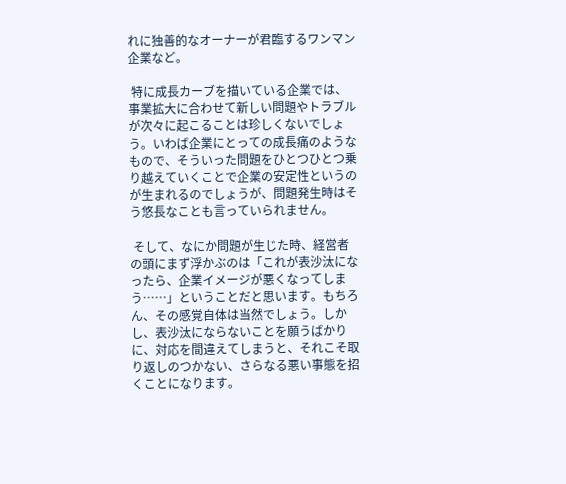れに独善的なオーナーが君臨するワンマン企業など。

 特に成長カーブを描いている企業では、事業拡大に合わせて新しい問題やトラブルが次々に起こることは珍しくないでしょう。いわば企業にとっての成長痛のようなもので、そういった問題をひとつひとつ乗り越えていくことで企業の安定性というのが生まれるのでしょうが、問題発生時はそう悠長なことも言っていられません。

 そして、なにか問題が生じた時、経営者の頭にまず浮かぶのは「これが表沙汰になったら、企業イメージが悪くなってしまう……」ということだと思います。もちろん、その感覚自体は当然でしょう。しかし、表沙汰にならないことを願うばかりに、対応を間違えてしまうと、それこそ取り返しのつかない、さらなる悪い事態を招くことになります。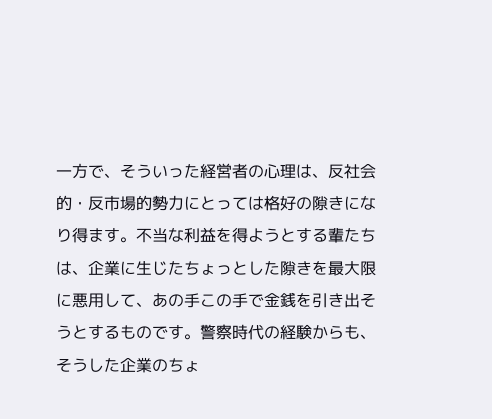一方で、そういった経営者の心理は、反社会的・反市場的勢力にとっては格好の隙きになり得ます。不当な利益を得ようとする輩たちは、企業に生じたちょっとした隙きを最大限に悪用して、あの手この手で金銭を引き出そうとするものです。警察時代の経験からも、そうした企業のちょ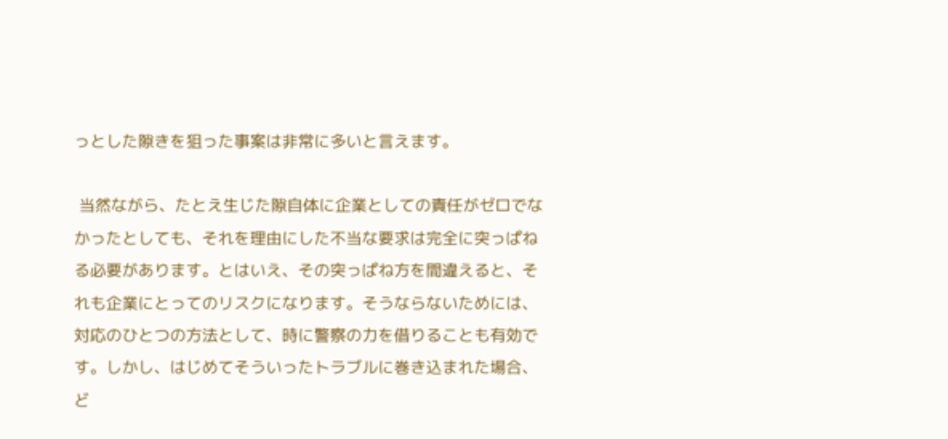っとした隙きを狙った事案は非常に多いと言えます。

 当然ながら、たとえ生じた隙自体に企業としての責任がゼロでなかったとしても、それを理由にした不当な要求は完全に突っぱねる必要があります。とはいえ、その突っぱね方を間違えると、それも企業にとってのリスクになります。そうならないためには、対応のひとつの方法として、時に警察の力を借りることも有効です。しかし、はじめてそういったトラブルに巻き込まれた場合、ど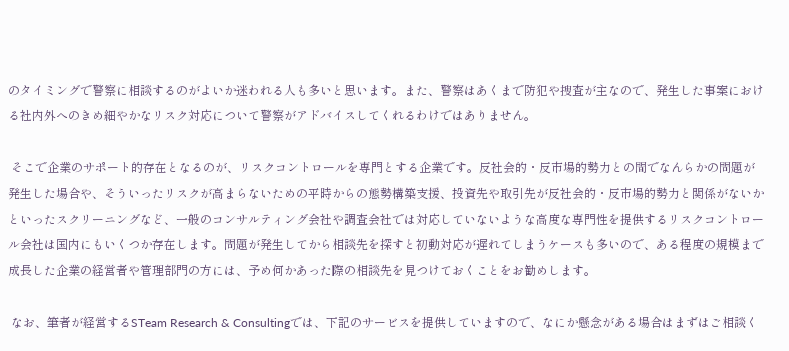のタイミングで警察に相談するのがよいか迷われる人も多いと思います。また、警察はあくまで防犯や捜査が主なので、発生した事案における社内外へのきめ細やかなリスク対応について警察がアドバイスしてくれるわけではありません。

 そこで企業のサポート的存在となるのが、リスクコントロールを専門とする企業です。反社会的・反市場的勢力との間でなんらかの問題が発生した場合や、そういったリスクが高まらないための平時からの態勢構築支援、投資先や取引先が反社会的・反市場的勢力と関係がないかといったスクリーニングなど、一般のコンサルティング会社や調査会社では対応していないような高度な専門性を提供するリスクコントロール会社は国内にもいくつか存在します。問題が発生してから相談先を探すと初動対応が遅れてしまうケースも多いので、ある程度の規模まで成長した企業の経営者や管理部門の方には、予め何かあった際の相談先を見つけておくことをお勧めします。

 なお、筆者が経営するSTeam Research & Consultingでは、下記のサービスを提供していますので、なにか懸念がある場合はまずはご相談く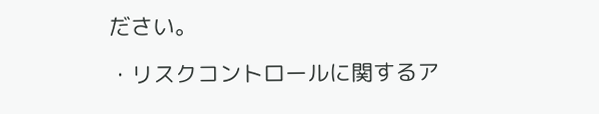ださい。

・リスクコントロールに関するア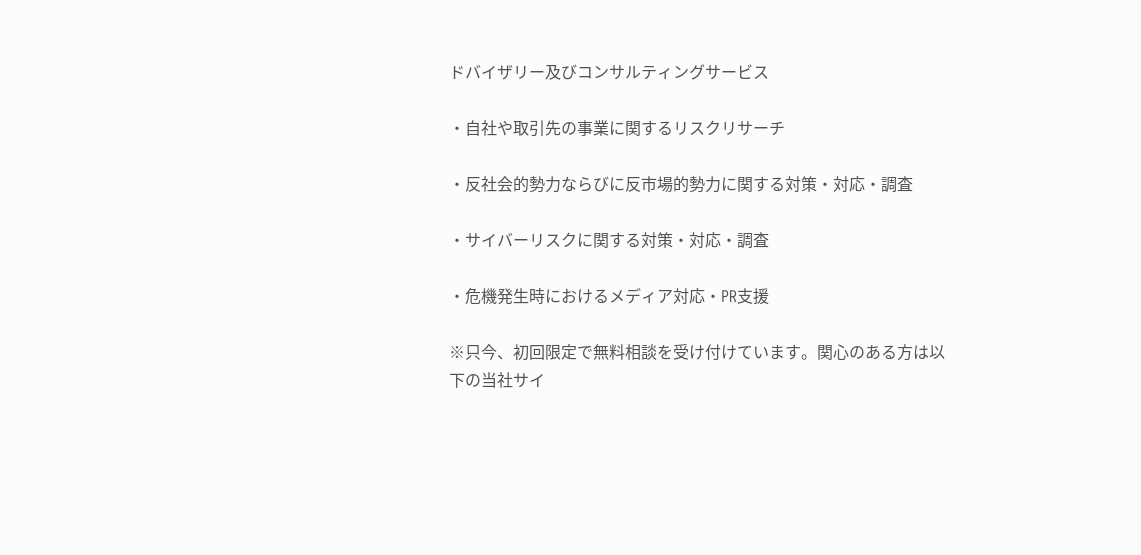ドバイザリー及びコンサルティングサービス

・自社や取引先の事業に関するリスクリサーチ

・反社会的勢力ならびに反市場的勢力に関する対策・対応・調査

・サイバーリスクに関する対策・対応・調査

・危機発生時におけるメディア対応・PR支援

※只今、初回限定で無料相談を受け付けています。関心のある方は以下の当社サイ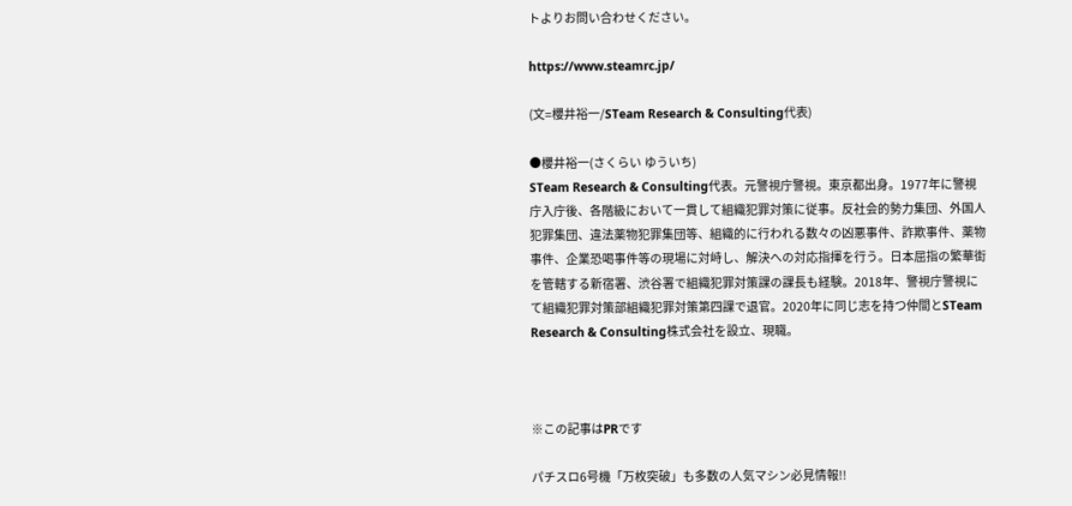トよりお問い合わせください。

https://www.steamrc.jp/

(文=櫻井裕一/STeam Research & Consulting代表)

●櫻井裕一(さくらい ゆういち)
STeam Research & Consulting代表。元警視庁警視。東京都出身。1977年に警視庁入庁後、各階級において一貫して組織犯罪対策に従事。反社会的勢力集団、外国人犯罪集団、違法薬物犯罪集団等、組織的に行われる数々の凶悪事件、詐欺事件、薬物事件、企業恐喝事件等の現場に対峙し、解決への対応指揮を行う。日本屈指の繁華街を管轄する新宿署、渋谷署で組織犯罪対策課の課長も経験。2018年、警視庁警視にて組織犯罪対策部組織犯罪対策第四課で退官。2020年に同じ志を持つ仲間とSTeam Research & Consulting株式会社を設立、現職。



※この記事はPRです

パチスロ6号機「万枚突破」も多数の人気マシン必見情報!!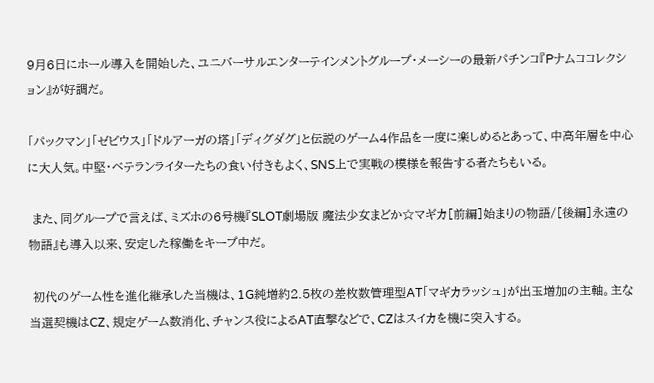9月6日にホール導入を開始した、ユニバーサルエンターテインメントグループ・メーシーの最新パチンコ『Pナムココレクション』が好調だ。

「パックマン」「ゼビウス」「ドルアーガの塔」「ディグダグ」と伝説のゲーム4作品を一度に楽しめるとあって、中高年層を中心に大人気。中堅・ベテランライターたちの食い付きもよく、SNS上で実戦の模様を報告する者たちもいる。

 また、同グループで言えば、ミズホの6号機『SLOT劇場版 魔法少女まどか☆マギカ[前編]始まりの物語/[後編]永遠の物語』も導入以来、安定した稼働をキープ中だ。

 初代のゲーム性を進化継承した当機は、1G純増約2.5枚の差枚数管理型AT「マギカラッシュ」が出玉増加の主軸。主な当選契機はCZ、規定ゲーム数消化、チャンス役によるAT直撃などで、CZはスイカを機に突入する。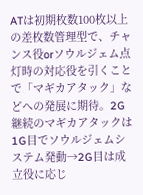ATは初期枚数100枚以上の差枚数管理型で、チャンス役orソウルジェム点灯時の対応役を引くことで「マギカアタック」などへの発展に期待。2G継続のマギカアタックは1G目でソウルジェムシステム発動→2G目は成立役に応じ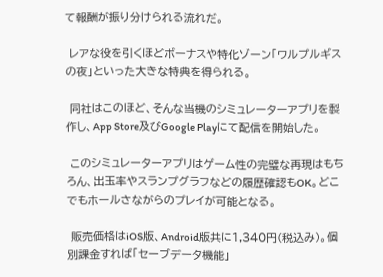て報酬が振り分けられる流れだ。

 レアな役を引くほどボーナスや特化ゾーン「ワルプルギスの夜」といった大きな特典を得られる。

 同社はこのほど、そんな当機のシミュレーターアプリを製作し、App Store及びGoogle Playにて配信を開始した。

 このシミュレーターアプリはゲーム性の完璧な再現はもちろん、出玉率やスランプグラフなどの履歴確認もOK。どこでもホールさながらのプレイが可能となる。

 販売価格はiOS版、Android版共に1,340円(税込み)。個別課金すれば「セーブデータ機能」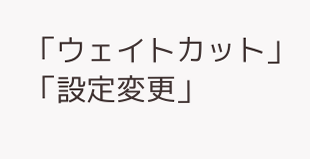「ウェイトカット」「設定変更」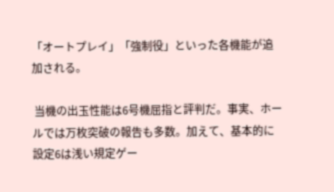「オートプレイ」「強制役」といった各機能が追加される。

 当機の出玉性能は6号機屈指と評判だ。事実、ホールでは万枚突破の報告も多数。加えて、基本的に設定6は浅い規定ゲー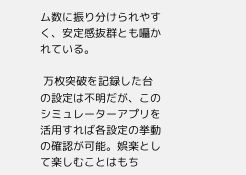ム数に振り分けられやすく、安定感抜群とも囁かれている。

 万枚突破を記録した台の設定は不明だが、このシミュレーターアプリを活用すれば各設定の挙動の確認が可能。娯楽として楽しむことはもち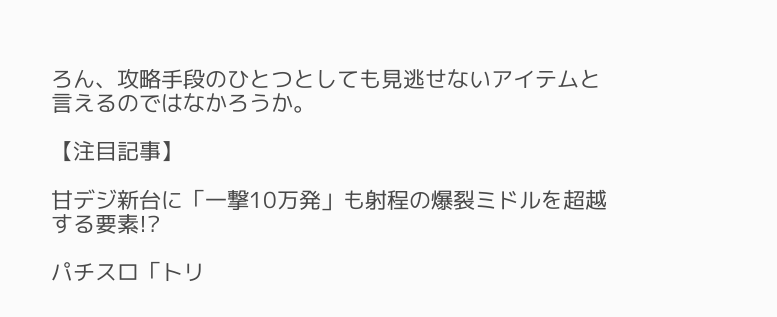ろん、攻略手段のひとつとしても見逃せないアイテムと言えるのではなかろうか。

【注目記事】

甘デジ新台に「一撃10万発」も射程の爆裂ミドルを超越する要素!?

パチスロ「トリ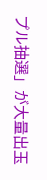プル抽選」が大量出玉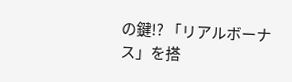の鍵!? 「リアルボーナス」を搭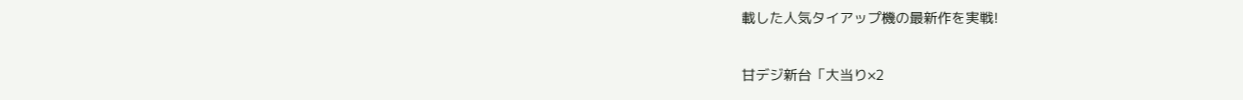載した人気タイアップ機の最新作を実戦!

甘デジ新台「大当り×2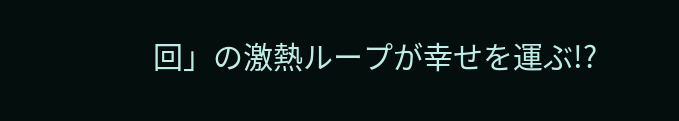回」の激熱ループが幸せを運ぶ!?